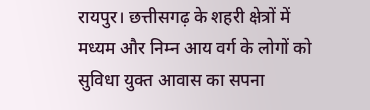रायपुर। छत्तीसगढ़ के शहरी क्षेत्रों में मध्यम और निम्न आय वर्ग के लोगों को सुविधा युक्त आवास का सपना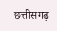छत्तीसगढ़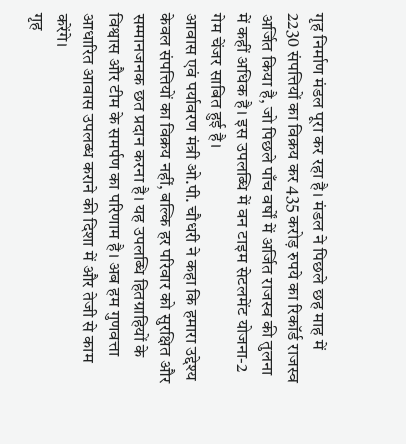गृह निर्माण मंडल पूरा कर रहा है। मंडल ने पिछले छह माह में 2230 संपत्तियों का विक्रय कर 435 करोड़ रुपये का रिकॉर्ड राजस्व अर्जित किया है, जो पिछले पाँच वर्षों में अर्जित राजस्व की तुलना में कहीं अधिक है। इस उपलब्धि में वन टाइम सेटलमेंट योजना-2 गेम चेंजर साबित हुई है।
आवास एवं पर्यावरण मंत्री ओ.पी. चौधरी ने कहा कि हमारा उद्देश्य केवल संपत्तियों का विक्रय नहीं, बल्कि हर परिवार को सुरक्षित और सम्मानजनक छत प्रदान करना है। यह उपलब्धि हितग्राहियों के विश्वास और टीम के समर्पण का परिणाम है। अब हम गुणवत्ता आधारित आवास उपलब्ध कराने की दिशा में और तेजी से काम करेंगे।
गृह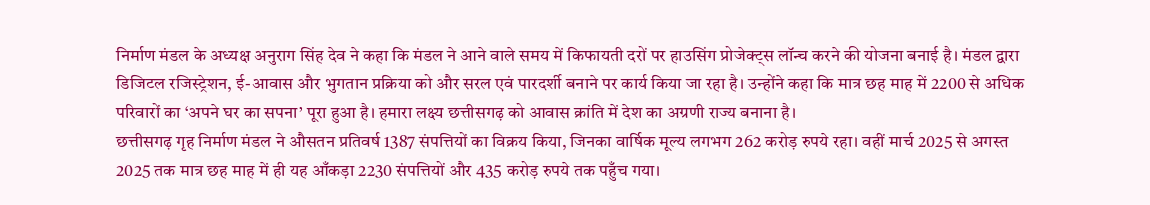निर्माण मंडल के अध्यक्ष अनुराग सिंह देव ने कहा कि मंडल ने आने वाले समय में किफायती दरों पर हाउसिंग प्रोजेक्ट्स लॉन्च करने की योजना बनाई है। मंडल द्वारा डिजिटल रजिस्ट्रेशन, ई-आवास और भुगतान प्रक्रिया को और सरल एवं पारदर्शी बनाने पर कार्य किया जा रहा है। उन्होंने कहा कि मात्र छह माह में 2200 से अधिक परिवारों का ‘अपने घर का सपना’ पूरा हुआ है। हमारा लक्ष्य छत्तीसगढ़ को आवास क्रांति में देश का अग्रणी राज्य बनाना है।
छत्तीसगढ़ गृह निर्माण मंडल ने औसतन प्रतिवर्ष 1387 संपत्तियों का विक्रय किया, जिनका वार्षिक मूल्य लगभग 262 करोड़ रुपये रहा। वहीं मार्च 2025 से अगस्त 2025 तक मात्र छह माह में ही यह आँकड़ा 2230 संपत्तियों और 435 करोड़ रुपये तक पहुँच गया।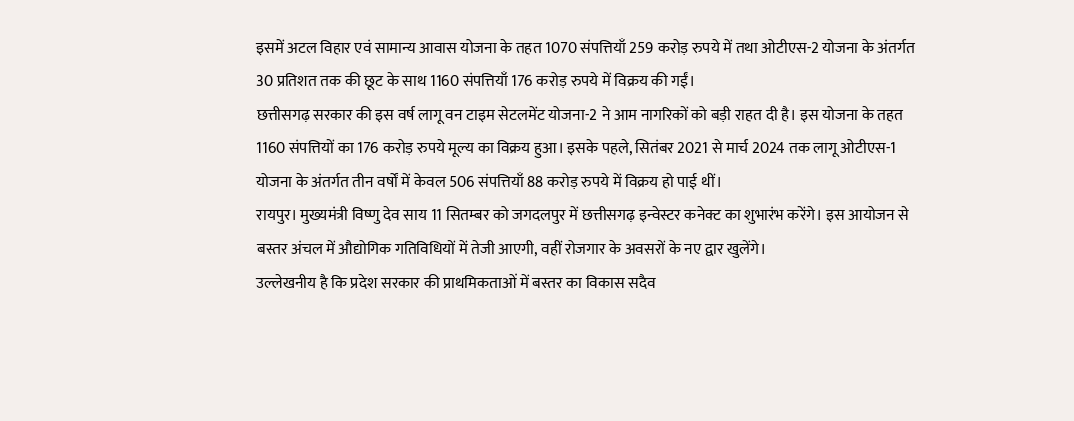इसमें अटल विहार एवं सामान्य आवास योजना के तहत 1070 संपत्तियाँ 259 करोड़ रुपये में तथा ओटीएस-2 योजना के अंतर्गत 30 प्रतिशत तक की छूट के साथ 1160 संपत्तियाँ 176 करोड़ रुपये में विक्रय की गईं।
छत्तीसगढ़ सरकार की इस वर्ष लागू वन टाइम सेटलमेंट योजना-2 ने आम नागरिकों को बड़ी राहत दी है। इस योजना के तहत 1160 संपत्तियों का 176 करोड़ रुपये मूल्य का विक्रय हुआ। इसके पहले, सितंबर 2021 से मार्च 2024 तक लागू ओटीएस-1 योजना के अंतर्गत तीन वर्षों में केवल 506 संपत्तियाँ 88 करोड़ रुपये में विक्रय हो पाई थीं।
रायपुर। मुख्यमंत्री विष्णु देव साय 11 सितम्बर को जगदलपुर में छत्तीसगढ़ इन्वेस्टर कनेक्ट का शुभारंभ करेंगे। इस आयोजन से बस्तर अंचल में औद्योगिक गतिविधियों में तेजी आएगी, वहीं रोजगार के अवसरों के नए द्वार खुलेंगे।
उल्लेखनीय है कि प्रदेश सरकार की प्राथमिकताओं में बस्तर का विकास सदैव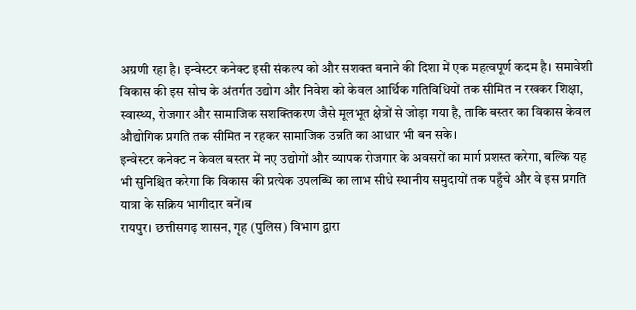अग्रणी रहा है। इन्वेस्टर कनेक्ट इसी संकल्प को और सशक्त बनाने की दिशा में एक महत्वपूर्ण कदम है। समावेशी विकास की इस सोच के अंतर्गत उद्योग और निवेश को केवल आर्थिक गतिविधियों तक सीमित न रखकर शिक्षा, स्वास्थ्य, रोजगार और सामाजिक सशक्तिकरण जैसे मूलभूत क्षेत्रों से जोड़ा गया है, ताकि बस्तर का विकास केवल औद्योगिक प्रगति तक सीमित न रहकर सामाजिक उन्नति का आधार भी बन सके।
इन्वेस्टर कनेक्ट न केवल बस्तर में नए उद्योगों और व्यापक रोजगार के अवसरों का मार्ग प्रशस्त करेगा, बल्कि यह भी सुनिश्चित करेगा कि विकास की प्रत्येक उपलब्धि का लाभ सीधे स्थानीय समुदायों तक पहुँचे और वे इस प्रगति यात्रा के सक्रिय भागीदार बनें।ब
रायपुर। छत्तीसगढ़ शासन, गृह (पुलिस) विभाग द्वारा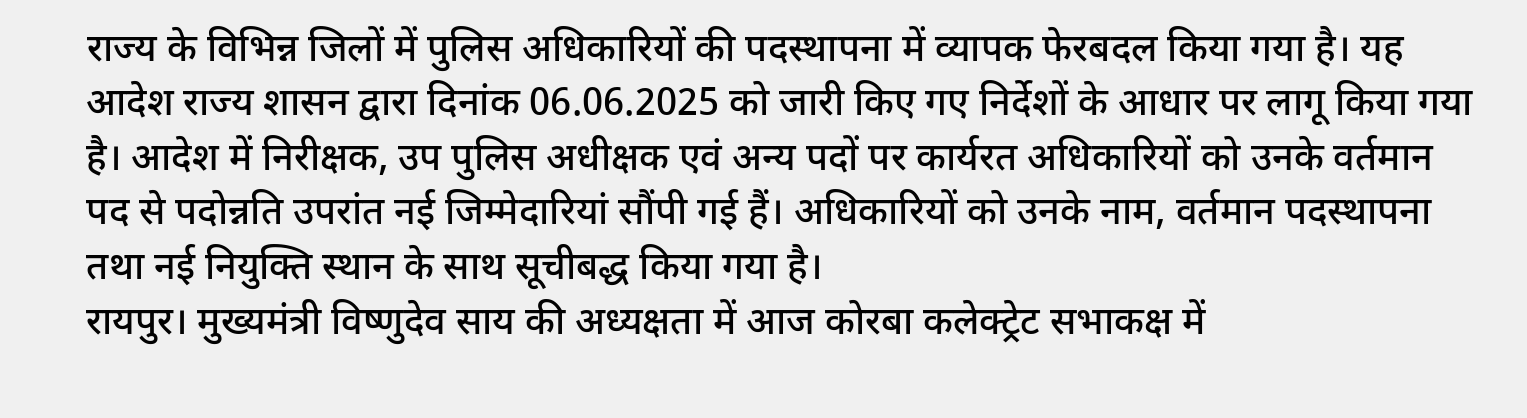राज्य के विभिन्न जिलों में पुलिस अधिकारियों की पदस्थापना में व्यापक फेरबदल किया गया है। यह आदेश राज्य शासन द्वारा दिनांक 06.06.2025 को जारी किए गए निर्देशों के आधार पर लागू किया गया है। आदेश में निरीक्षक, उप पुलिस अधीक्षक एवं अन्य पदों पर कार्यरत अधिकारियों को उनके वर्तमान पद से पदोन्नति उपरांत नई जिम्मेदारियां सौंपी गई हैं। अधिकारियों को उनके नाम, वर्तमान पदस्थापना तथा नई नियुक्ति स्थान के साथ सूचीबद्ध किया गया है।
रायपुर। मुख्यमंत्री विष्णुदेव साय की अध्यक्षता में आज कोरबा कलेक्ट्रेट सभाकक्ष में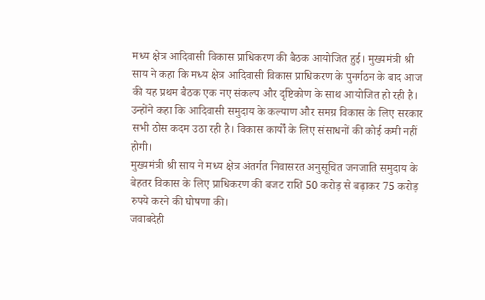मध्य क्षेत्र आदिवासी विकास प्राधिकरण की बैठक आयोजित हुई। मुख्यमंत्री श्री साय ने कहा कि मध्य क्षेत्र आदिवासी विकास प्राधिकरण के पुनर्गठन के बाद आज की यह प्रथम बैठक एक नए संकल्प और दृष्टिकोण के साथ आयोजित हो रही है। उन्होंने कहा कि आदिवासी समुदाय के कल्याण और समग्र विकास के लिए सरकार सभी ठोस कदम उठा रही है। विकास कार्यों के लिए संसाधनों की कोई कमी नहीं होगी।
मुख्यमंत्री श्री साय ने मध्य क्षेत्र अंतर्गत निवासरत अनुसूचित जनजाति समुदाय के बेहतर विकास के लिए प्राधिकरण की बजट राशि 50 करोड़ से बढ़ाकर 75 करोड़ रुपये करने की घोषणा की।
जवाबदेही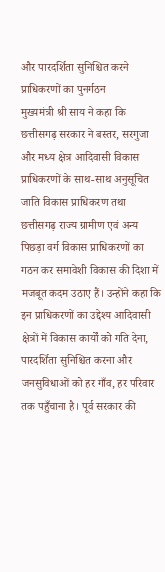और पारदर्शिता सुनिश्चित करने प्राधिकरणों का पुनर्गठन
मुख्यमंत्री श्री साय ने कहा कि छत्तीसगढ़ सरकार ने बस्तर, सरगुजा और मध्य क्षेत्र आदिवासी विकास प्राधिकरणों के साथ-साथ अनुसूचित जाति विकास प्राधिकरण तथा छत्तीसगढ़ राज्य ग्रामीण एवं अन्य पिछड़ा वर्ग विकास प्राधिकरणों का गठन कर समावेशी विकास की दिशा में मजबूत कदम उठाए हैं। उन्होंने कहा कि इन प्राधिकरणों का उद्देश्य आदिवासी क्षेत्रों में विकास कार्यों को गति देना, पारदर्शिता सुनिश्चित करना और जनसुविधाओं को हर गाँव, हर परिवार तक पहुँचाना है। पूर्व सरकार की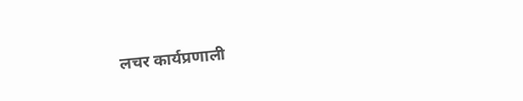लचर कार्यप्रणाली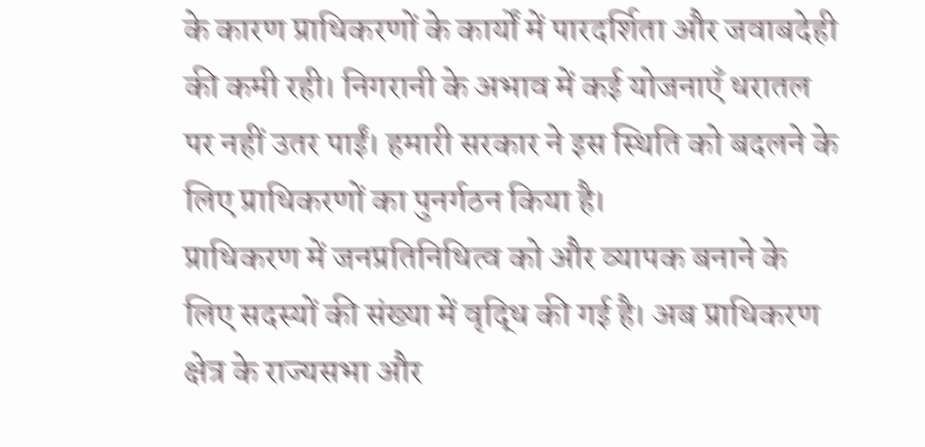के कारण प्राधिकरणों के कार्यों में पारदर्शिता और जवाबदेही की कमी रही। निगरानी के अभाव में कई योजनाएँ धरातल पर नहीं उतर पाईं। हमारी सरकार ने इस स्थिति को बदलने के लिए प्राधिकरणों का पुनर्गठन किया है।
प्राधिकरण में जनप्रतिनिधित्व को और व्यापक बनाने के लिए सदस्यों की संख्या में वृद्धि की गई है। अब प्राधिकरण क्षेत्र के राज्यसभा और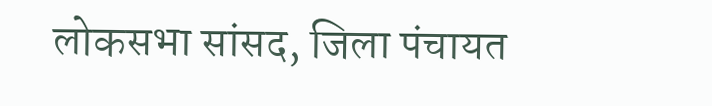लोकसभा सांसद, जिला पंचायत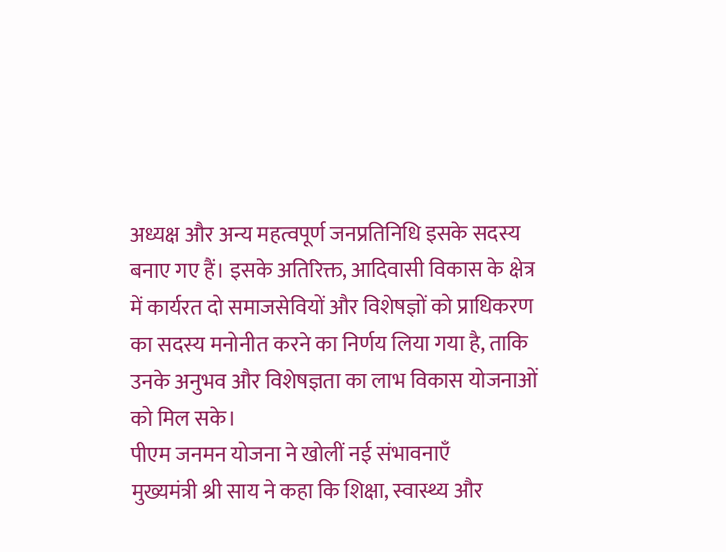अध्यक्ष और अन्य महत्वपूर्ण जनप्रतिनिधि इसके सदस्य बनाए गए हैं। इसके अतिरिक्त, आदिवासी विकास के क्षेत्र में कार्यरत दो समाजसेवियों और विशेषज्ञों को प्राधिकरण का सदस्य मनोनीत करने का निर्णय लिया गया है, ताकि उनके अनुभव और विशेषज्ञता का लाभ विकास योजनाओं को मिल सके।
पीएम जनमन योजना ने खोलीं नई संभावनाएँ
मुख्यमंत्री श्री साय ने कहा कि शिक्षा, स्वास्थ्य और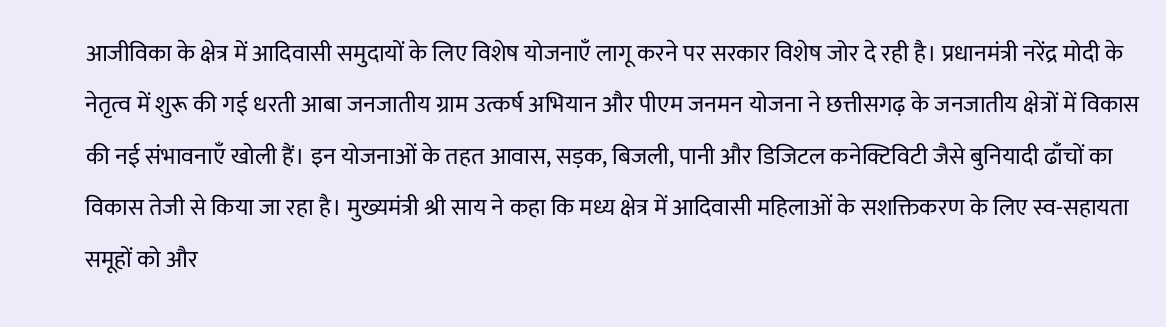आजीविका के क्षेत्र में आदिवासी समुदायों के लिए विशेष योजनाएँ लागू करने पर सरकार विशेष जोर दे रही है। प्रधानमंत्री नरेंद्र मोदी के नेतृत्व में शुरू की गई धरती आबा जनजातीय ग्राम उत्कर्ष अभियान और पीएम जनमन योजना ने छत्तीसगढ़ के जनजातीय क्षेत्रों में विकास की नई संभावनाएँ खोली हैं। इन योजनाओं के तहत आवास, सड़क, बिजली, पानी और डिजिटल कनेक्टिविटी जैसे बुनियादी ढाँचों का विकास तेजी से किया जा रहा है। मुख्यमंत्री श्री साय ने कहा कि मध्य क्षेत्र में आदिवासी महिलाओं के सशक्तिकरण के लिए स्व-सहायता समूहों को और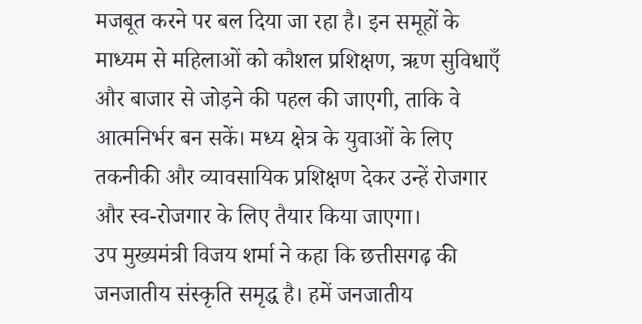मजबूत करने पर बल दिया जा रहा है। इन समूहों के माध्यम से महिलाओं को कौशल प्रशिक्षण, ऋण सुविधाएँ और बाजार से जोड़ने की पहल की जाएगी, ताकि वे आत्मनिर्भर बन सकें। मध्य क्षेत्र के युवाओं के लिए तकनीकी और व्यावसायिक प्रशिक्षण देकर उन्हें रोजगार और स्व-रोजगार के लिए तैयार किया जाएगा।
उप मुख्यमंत्री विजय शर्मा ने कहा कि छत्तीसगढ़ की जनजातीय संस्कृति समृद्ध है। हमें जनजातीय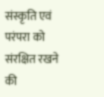संस्कृति एवं परंपरा को संरक्षित रखने की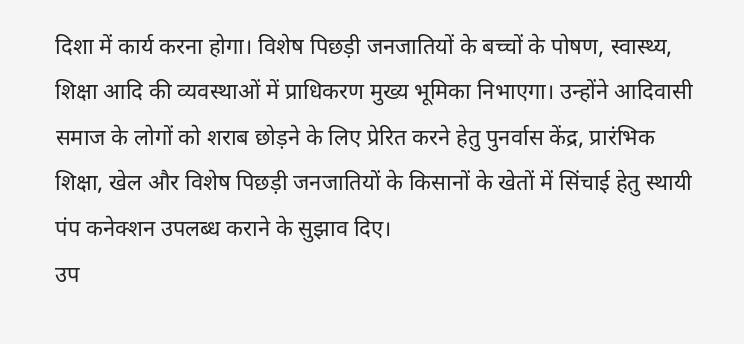दिशा में कार्य करना होगा। विशेष पिछड़ी जनजातियों के बच्चों के पोषण, स्वास्थ्य, शिक्षा आदि की व्यवस्थाओं में प्राधिकरण मुख्य भूमिका निभाएगा। उन्होंने आदिवासी समाज के लोगों को शराब छोड़ने के लिए प्रेरित करने हेतु पुनर्वास केंद्र, प्रारंभिक शिक्षा, खेल और विशेष पिछड़ी जनजातियों के किसानों के खेतों में सिंचाई हेतु स्थायी पंप कनेक्शन उपलब्ध कराने के सुझाव दिए।
उप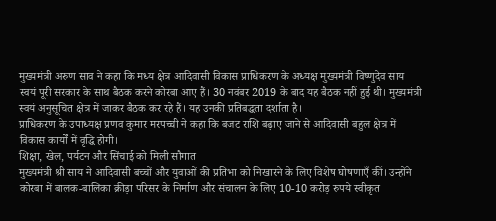मुख्यमंत्री अरुण साव ने कहा कि मध्य क्षेत्र आदिवासी विकास प्राधिकरण के अध्यक्ष मुख्यमंत्री विष्णुदेव साय स्वयं पूरी सरकार के साथ बैठक करने कोरबा आए हैं। 30 नवंबर 2019 के बाद यह बैठक नहीं हुई थी। मुख्यमंत्री स्वयं अनुसूचित क्षेत्र में जाकर बैठक कर रहे हैं। यह उनकी प्रतिबद्धता दर्शाता है।
प्राधिकरण के उपाध्यक्ष प्रणव कुमार मरपच्ची ने कहा कि बजट राशि बढ़ाए जाने से आदिवासी बहुल क्षेत्र में विकास कार्यों में वृद्धि होगी।
शिक्षा, खेल, पर्यटन और सिंचाई को मिली सौगात
मुख्यमंत्री श्री साय ने आदिवासी बच्चों और युवाओं की प्रतिभा को निखारने के लिए विशेष घोषणाएँ कीं। उन्होंने कोरबा में बालक-बालिका क्रीड़ा परिसर के निर्माण और संचालन के लिए 10-10 करोड़ रुपये स्वीकृत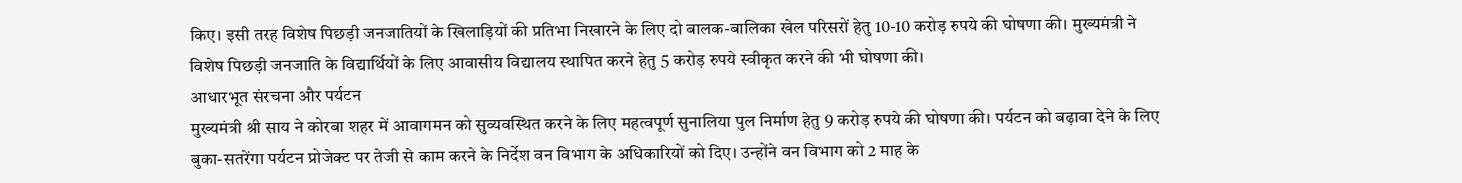किए। इसी तरह विशेष पिछड़ी जनजातियों के खिलाड़ियों की प्रतिभा निखारने के लिए दो बालक-बालिका खेल परिसरों हेतु 10-10 करोड़ रुपये की घोषणा की। मुख्यमंत्री ने विशेष पिछड़ी जनजाति के विद्यार्थियों के लिए आवासीय विद्यालय स्थापित करने हेतु 5 करोड़ रुपये स्वीकृत करने की भी घोषणा की।
आधारभूत संरचना और पर्यटन
मुख्यमंत्री श्री साय ने कोरबा शहर में आवागमन को सुव्यवस्थित करने के लिए महत्वपूर्ण सुनालिया पुल निर्माण हेतु 9 करोड़ रुपये की घोषणा की। पर्यटन को बढ़ावा देने के लिए बुका-सतरेंगा पर्यटन प्रोजेक्ट पर तेजी से काम करने के निर्देश वन विभाग के अधिकारियों को दिए। उन्होंने वन विभाग को 2 माह के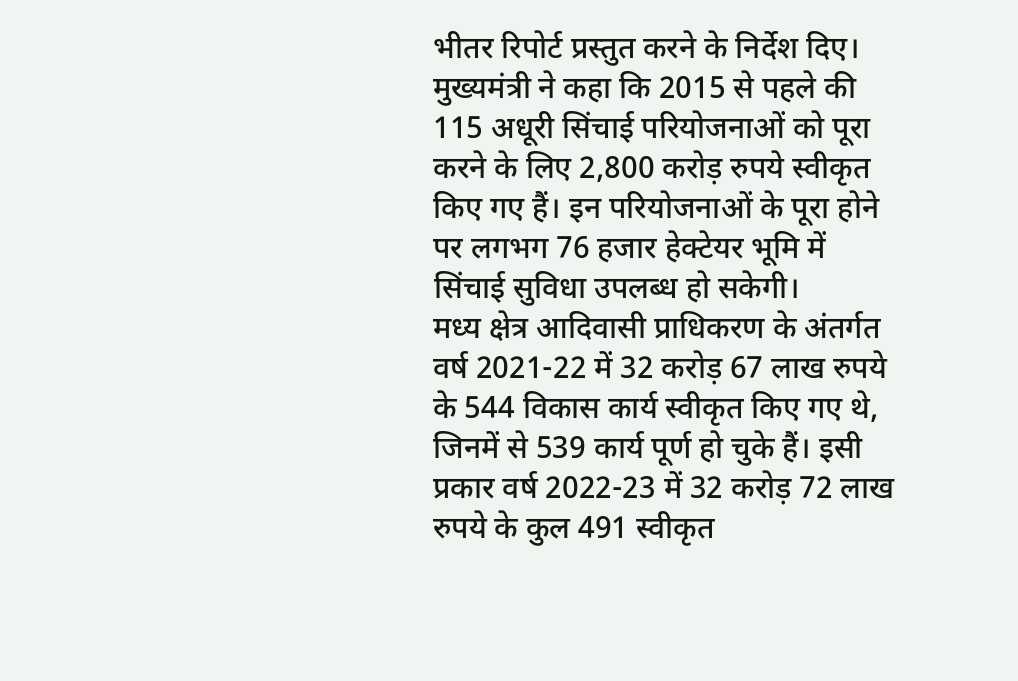भीतर रिपोर्ट प्रस्तुत करने के निर्देश दिए।
मुख्यमंत्री ने कहा कि 2015 से पहले की 115 अधूरी सिंचाई परियोजनाओं को पूरा करने के लिए 2,800 करोड़ रुपये स्वीकृत किए गए हैं। इन परियोजनाओं के पूरा होने पर लगभग 76 हजार हेक्टेयर भूमि में सिंचाई सुविधा उपलब्ध हो सकेगी।
मध्य क्षेत्र आदिवासी प्राधिकरण के अंतर्गत वर्ष 2021-22 में 32 करोड़ 67 लाख रुपये के 544 विकास कार्य स्वीकृत किए गए थे, जिनमें से 539 कार्य पूर्ण हो चुके हैं। इसी प्रकार वर्ष 2022-23 में 32 करोड़ 72 लाख रुपये के कुल 491 स्वीकृत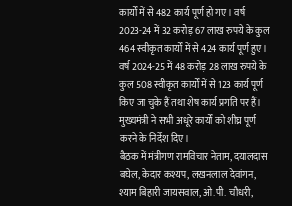कार्यों में से 482 कार्य पूर्ण हो गए। वर्ष 2023-24 में 32 करोड़ 67 लाख रुपये के कुल 464 स्वीकृत कार्यों में से 424 कार्य पूर्ण हुए। वर्ष 2024-25 में 48 करोड़ 28 लाख रुपये के कुल 508 स्वीकृत कार्यों में से 123 कार्य पूर्ण किए जा चुके हैं तथा शेष कार्य प्रगति पर हैं। मुख्यमंत्री ने सभी अधूरे कार्यों को शीघ्र पूर्ण करने के निर्देश दिए।
बैठक में मंत्रीगण रामविचार नेताम, दयालदास बघेल, केदार कश्यप, लखनलाल देवांगन, श्याम बिहारी जायसवाल, ओ.पी. चौधरी,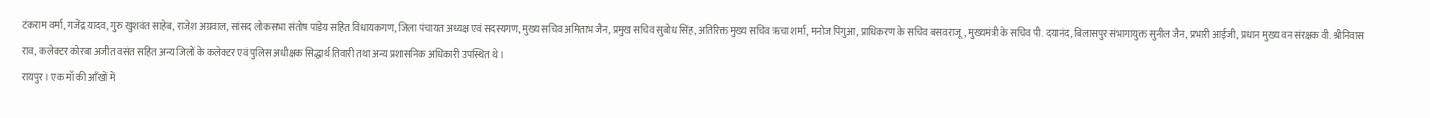टंकराम वर्मा, गजेंद्र यादव, गुरु खुशवंत साहेब, राजेश अग्रवाल, सांसद लोकसभा संतोष पांडेय सहित विधायकगण, जिला पंचायत अध्यक्ष एवं सदस्यगण, मुख्य सचिव अमिताभ जैन, प्रमुख सचिव सुबोध सिंह, अतिरिक्त मुख्य सचिव ऋचा शर्मा, मनोज पिंगुआ, प्राधिकरण के सचिव बसवराजू, मुख्यमंत्री के सचिव पी. दयानंद, बिलासपुर संभागायुक्त सुनील जैन, प्रभारी आईजी, प्रधान मुख्य वन संरक्षक वी. श्रीनिवास राव, कलेक्टर कोरबा अजीत वसंत सहित अन्य जिलों के कलेक्टर एवं पुलिस अधीक्षक सिद्धार्थ तिवारी तथा अन्य प्रशासनिक अधिकारी उपस्थित थे।
रायपुर। एक माँ की आँखों में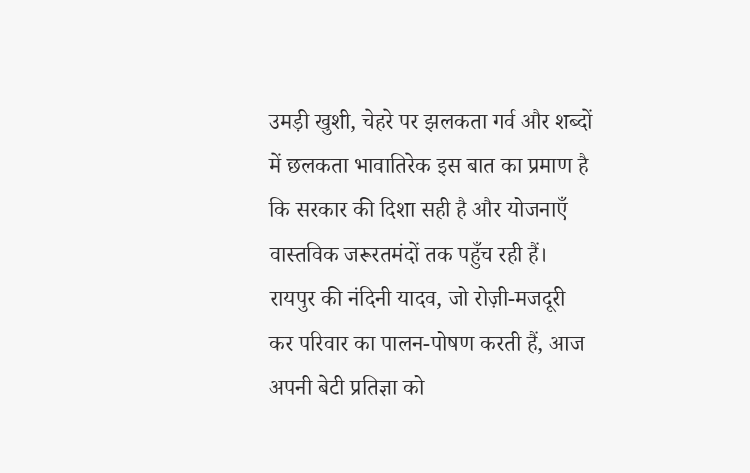उमड़ी खुशी, चेहरे पर झलकता गर्व और शब्दों में छलकता भावातिरेक इस बात का प्रमाण है कि सरकार की दिशा सही है और योजनाएँ वास्तविक जरूरतमंदों तक पहुँच रही हैं। रायपुर की नंदिनी यादव, जो रोज़ी-मजदूरी कर परिवार का पालन-पोषण करती हैं, आज अपनी बेटी प्रतिज्ञा को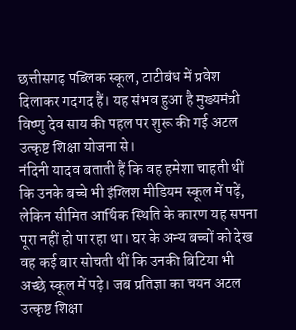छत्तीसगढ़ पब्लिक स्कूल, टाटीबंध में प्रवेश दिलाकर गदगद हैं। यह संभव हुआ है मुख्यमंत्री विष्णु देव साय की पहल पर शुरू की गई अटल उत्कृष्ट शिक्षा योजना से।
नंदिनी यादव बताती हैं कि वह हमेशा चाहती थीं कि उनके बच्चे भी इंग्लिश मीडियम स्कूल में पढ़ें, लेकिन सीमित आर्थिक स्थिति के कारण यह सपना पूरा नहीं हो पा रहा था। घर के अन्य बच्चों को देख वह कई बार सोचती थीं कि उनकी बिटिया भी अच्छे स्कूल में पढ़े। जब प्रतिज्ञा का चयन अटल उत्कृष्ट शिक्षा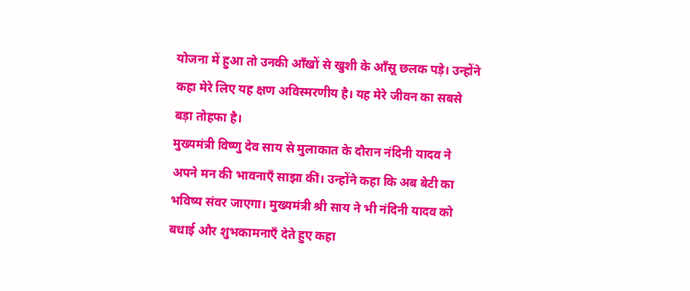योजना में हुआ तो उनकी आँखों से खुशी के आँसू छलक पड़े। उन्होंने कहा मेरे लिए यह क्षण अविस्मरणीय है। यह मेरे जीवन का सबसे बड़ा तोहफा है।
मुख्यमंत्री विष्णु देव साय से मुलाकात के दौरान नंदिनी यादव ने अपने मन की भावनाएँ साझा कीं। उन्होंने कहा कि अब बेटी का भविष्य संवर जाएगा। मुख्यमंत्री श्री साय ने भी नंदिनी यादव को बधाई और शुभकामनाएँ देते हुए कहा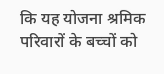कि यह योजना श्रमिक परिवारों के बच्चों को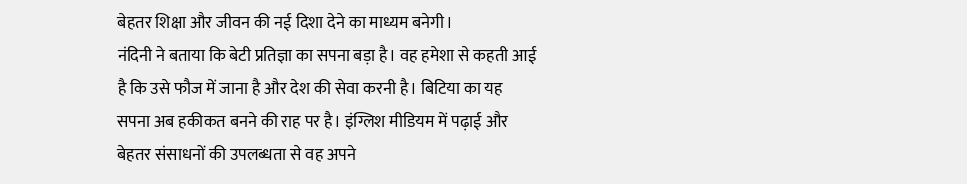बेहतर शिक्षा और जीवन की नई दिशा देने का माध्यम बनेगी।
नंदिनी ने बताया कि बेटी प्रतिज्ञा का सपना बड़ा है। वह हमेशा से कहती आई है कि उसे फौज में जाना है और देश की सेवा करनी है। बिटिया का यह सपना अब हकीकत बनने की राह पर है। इंग्लिश मीडियम में पढ़ाई और बेहतर संसाधनों की उपलब्धता से वह अपने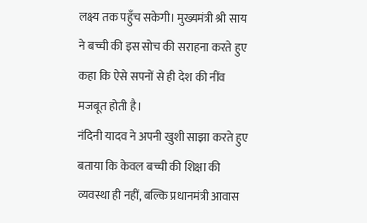लक्ष्य तक पहुँच सकेगी। मुख्यमंत्री श्री साय ने बच्ची की इस सोच की सराहना करते हुए कहा कि ऐसे सपनों से ही देश की नींव मजबूत होती है।
नंदिनी यादव ने अपनी खुशी साझा करते हुए बताया कि केवल बच्ची की शिक्षा की व्यवस्था ही नहीं, बल्कि प्रधानमंत्री आवास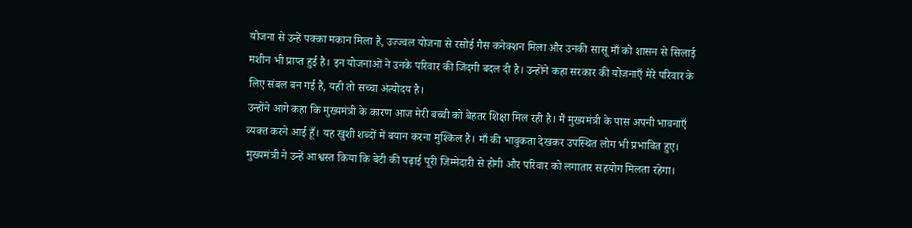योजना से उन्हें पक्का मकान मिला है, उज्ज्वल योजना से रसोई गैस कनेक्शन मिला और उनकी सासू माँ को शासन से सिलाई मशीन भी प्राप्त हुई है। इन योजनाओं ने उनके परिवार की जिंदगी बदल दी है। उन्होंने कहा सरकार की योजनाएँ मेरे परिवार के लिए संबल बन गई हैं, यही तो सच्चा अंत्योदय है।
उन्होंने आगे कहा कि मुख्यमंत्री के कारण आज मेरी बच्ची को बेहतर शिक्षा मिल रही है। मैं मुख्यमंत्री के पास अपनी भावनाएँ व्यक्त करने आई हूँ। यह खुशी शब्दों में बयान करना मुश्किल है। माँ की भावुकता देखकर उपस्थित लोग भी प्रभावित हुए। मुख्यमंत्री ने उन्हें आश्वस्त किया कि बेटी की पढ़ाई पूरी जिम्मेदारी से होगी और परिवार को लगातार सहयोग मिलता रहेगा।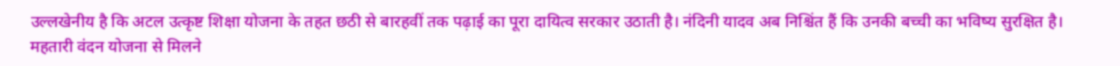उल्लखेनीय है कि अटल उत्कृष्ट शिक्षा योजना के तहत छठी से बारहवीं तक पढ़ाई का पूरा दायित्व सरकार उठाती है। नंदिनी यादव अब निश्चिंत हैं कि उनकी बच्ची का भविष्य सुरक्षित है। महतारी वंदन योजना से मिलने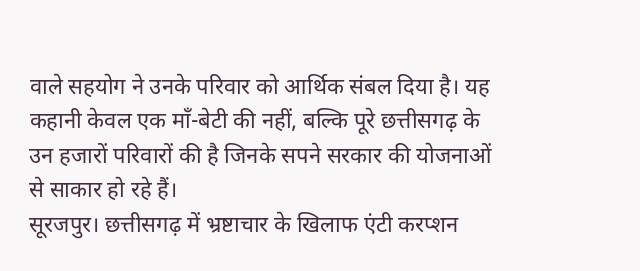वाले सहयोग ने उनके परिवार को आर्थिक संबल दिया है। यह कहानी केवल एक माँ-बेटी की नहीं, बल्कि पूरे छत्तीसगढ़ के उन हजारों परिवारों की है जिनके सपने सरकार की योजनाओं से साकार हो रहे हैं।
सूरजपुर। छत्तीसगढ़ में भ्रष्टाचार के खिलाफ एंटी करप्शन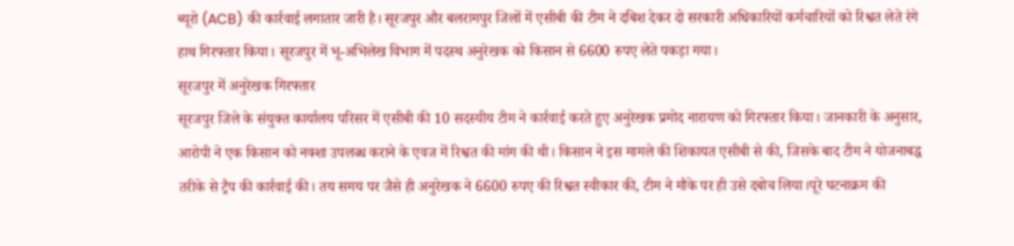ब्यूरो (ACB) की कार्रवाई लगातार जारी है। सूरजपुर और बलरामपुर जिलों में एसीबी की टीम ने दबिश देकर दो सरकारी अधिकारियों कर्मचारियों को रिश्वत लेते रंगे हाथ गिरफ्तार किया। सूरजपुर में भू-अभिलेख विभाग में पदस्थ अनुरेखक को किसान से 6600 रुपए लेते पकड़ा गया।
सूरजपुर में अनुरेखक गिरफ्तार
सूरजपुर जिले के संयुक्त कार्यालय परिसर में एसीबी की 10 सदस्यीय टीम ने कार्रवाई करते हुए अनुरेखक प्रमोद नारायण को गिरफ्तार किया। जानकारी के अनुसार, आरोपी ने एक किसान को नक्शा उपलब्ध कराने के एवज में रिश्वत की मांग की थी। किसान ने इस मामले की शिकायत एसीबी से की, जिसके बाद टीम ने योजनाबद्ध तरीके से ट्रैप की कार्रवाई की। तय समय पर जैसे ही अनुरेखक ने 6600 रुपए की रिश्वत स्वीकार की, टीम ने मौके पर ही उसे दबोच लिया।पूरे घटनाक्रम की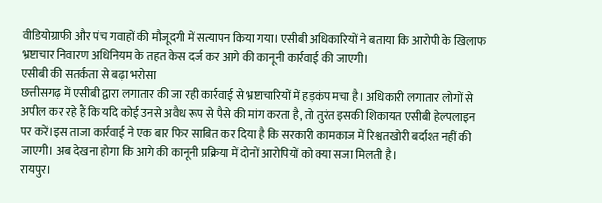वीडियोग्राफी और पंच गवाहों की मौजूदगी में सत्यापन किया गया। एसीबी अधिकारियों ने बताया कि आरोपी के खिलाफ भ्रष्टाचार निवारण अधिनियम के तहत केस दर्ज कर आगे की कानूनी कार्रवाई की जाएगी।
एसीबी की सतर्कता से बढ़ा भरोसा
छत्तीसगढ़ में एसीबी द्वारा लगातार की जा रही कार्रवाई से भ्रष्टाचारियों में हड़कंप मचा है। अधिकारी लगातार लोगों से अपील कर रहे हैं कि यदि कोई उनसे अवैध रूप से पैसे की मांग करता है, तो तुरंत इसकी शिकायत एसीबी हेल्पलाइन पर करें।इस ताजा कार्रवाई ने एक बार फिर साबित कर दिया है कि सरकारी कामकाज में रिश्वतखोरी बर्दाश्त नहीं की जाएगी। अब देखना होगा कि आगे की कानूनी प्रक्रिया में दोनों आरोपियों को क्या सजा मिलती है।
रायपुर।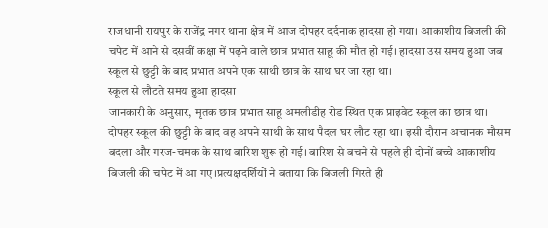राजधानी रायपुर के राजेंद्र नगर थाना क्षेत्र में आज दोपहर दर्दनाक हादसा हो गया। आकाशीय बिजली की चपेट में आने से दसवीं कक्षा में पढ़ने वाले छात्र प्रभात साहू की मौत हो गई। हादसा उस समय हुआ जब स्कूल से छुट्टी के बाद प्रभात अपने एक साथी छात्र के साथ घर जा रहा था।
स्कूल से लौटते समय हुआ हादसा
जानकारी के अनुसार, मृतक छात्र प्रभात साहू अमलीडीह रोड स्थित एक प्राइवेट स्कूल का छात्र था। दोपहर स्कूल की छुट्टी के बाद वह अपने साथी के साथ पैदल घर लौट रहा था। इसी दौरान अचानक मौसम बदला और गरज-चमक के साथ बारिश शुरू हो गई। बारिश से बचने से पहले ही दोनों बच्चे आकाशीय बिजली की चपेट में आ गए।प्रत्यक्षदर्शियों ने बताया कि बिजली गिरते ही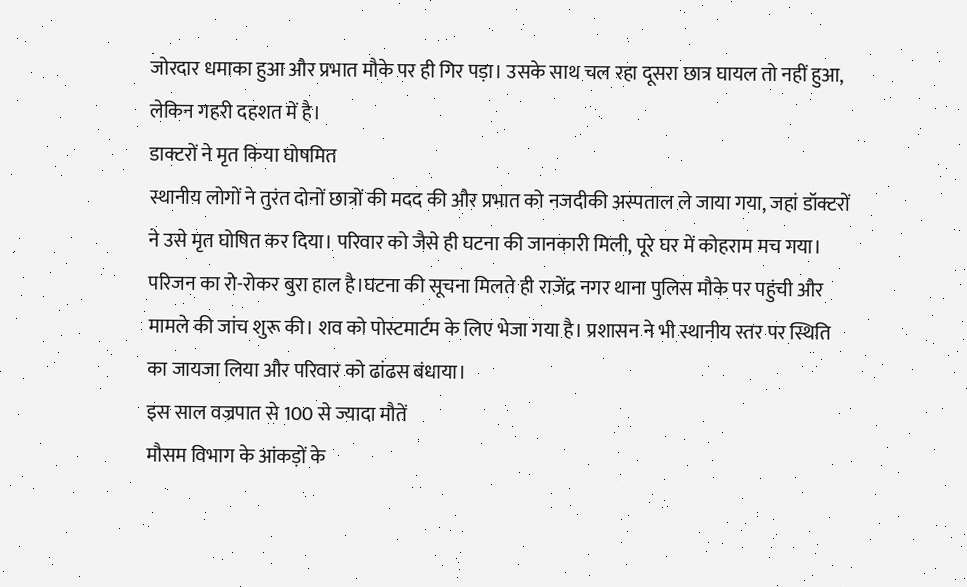जोरदार धमाका हुआ और प्रभात मौके पर ही गिर पड़ा। उसके साथ चल रहा दूसरा छात्र घायल तो नहीं हुआ, लेकिन गहरी दहशत में है।
डाक्टरों ने मृत किया घोषमित
स्थानीय लोगों ने तुरंत दोनों छात्रों की मदद की और प्रभात को नजदीकी अस्पताल ले जाया गया, जहां डॉक्टरों ने उसे मृत घोषित कर दिया। परिवार को जैसे ही घटना की जानकारी मिली, पूरे घर में कोहराम मच गया। परिजन का रो-रोकर बुरा हाल है।घटना की सूचना मिलते ही राजेंद्र नगर थाना पुलिस मौके पर पहुंची और मामले की जांच शुरू की। शव को पोस्टमार्टम के लिए भेजा गया है। प्रशासन ने भी स्थानीय स्तर पर स्थिति का जायजा लिया और परिवार को ढांढस बंधाया।
इस साल वज्रपात से 100 से ज्यादा मौतें
मौसम विभाग के आंकड़ों के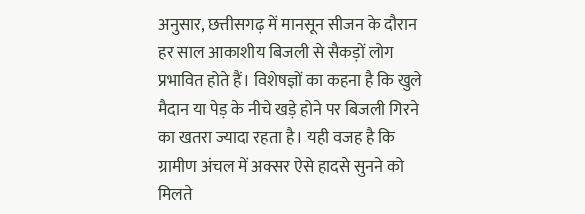अनुसार, छत्तीसगढ़ में मानसून सीजन के दौरान हर साल आकाशीय बिजली से सैकड़ों लोग प्रभावित होते हैं। विशेषज्ञों का कहना है कि खुले मैदान या पेड़ के नीचे खड़े होने पर बिजली गिरने का खतरा ज्यादा रहता है। यही वजह है कि ग्रामीण अंचल में अक्सर ऐसे हादसे सुनने को मिलते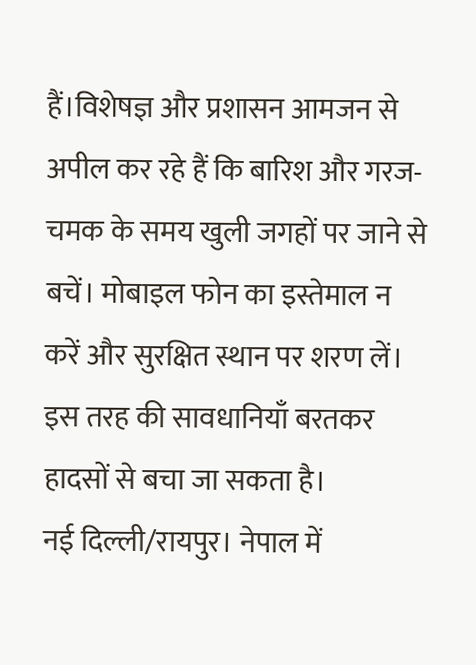हैं।विशेषज्ञ और प्रशासन आमजन से अपील कर रहे हैं कि बारिश और गरज-चमक के समय खुली जगहों पर जाने से बचें। मोबाइल फोन का इस्तेमाल न करें और सुरक्षित स्थान पर शरण लें। इस तरह की सावधानियाँ बरतकर हादसों से बचा जा सकता है।
नई दिल्ली/रायपुर। नेपाल में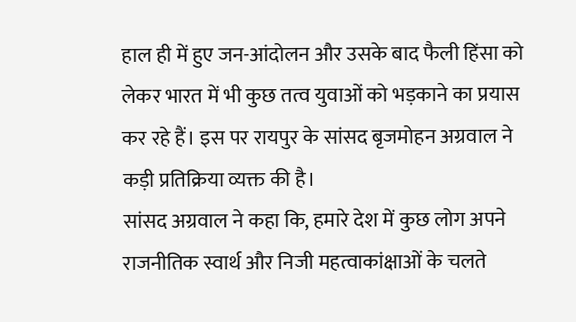हाल ही में हुए जन-आंदोलन और उसके बाद फैली हिंसा को लेकर भारत में भी कुछ तत्व युवाओं को भड़काने का प्रयास कर रहे हैं। इस पर रायपुर के सांसद बृजमोहन अग्रवाल ने कड़ी प्रतिक्रिया व्यक्त की है।
सांसद अग्रवाल ने कहा कि, हमारे देश में कुछ लोग अपने राजनीतिक स्वार्थ और निजी महत्वाकांक्षाओं के चलते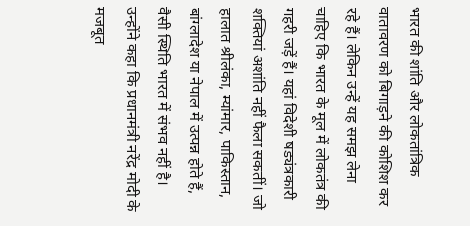भारत की शांति और लोकतांत्रिक वातावरण को बिगाड़ने की कोशिश कर रहे हैं। लेकिन उन्हें यह समझ लेना चाहिए कि भारत के मूल में लोकतंत्र की गहरी जड़ें हैं। यहां विदेशी षड्यंत्रकारी शक्तियां अशांति नहीं फैला सकतीं। जो हालात श्रीलंका, म्यांमार, पाकिस्तान, बांग्लादेश या नेपाल में उत्पन्न होते हैं, वैसी स्थिति भारत में संभव नहीं है।
उन्होंने कहा कि प्रधानमंत्री नरेंद्र मोदी के मजबूत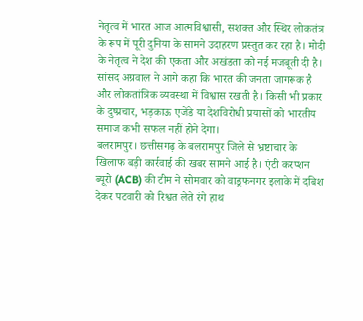नेतृत्व में भारत आज आत्मविश्वासी, सशक्त और स्थिर लोकतंत्र के रूप में पूरी दुनिया के सामने उदाहरण प्रस्तुत कर रहा है। मोदी के नेतृत्व ने देश की एकता और अखंडता को नई मजबूती दी है।
सांसद अग्रवाल ने आगे कहा कि भारत की जनता जागरूक है और लोकतांत्रिक व्यवस्था में विश्वास रखती है। किसी भी प्रकार के दुष्प्रचार, भड़काऊ एजेंडे या देशविरोधी प्रयासों को भारतीय समाज कभी सफल नहीं होने देगा।
बलरामपुर। छत्तीसगढ़ के बलरामपुर जिले से भ्रष्टाचार के खिलाफ बड़ी कार्रवाई की खबर सामने आई है। एंटी करप्शन ब्यूरो (ACB) की टीम ने सोमवार को वाड्रफनगर इलाके में दबिश देकर पटवारी को रिश्वत लेते रंगे हाथ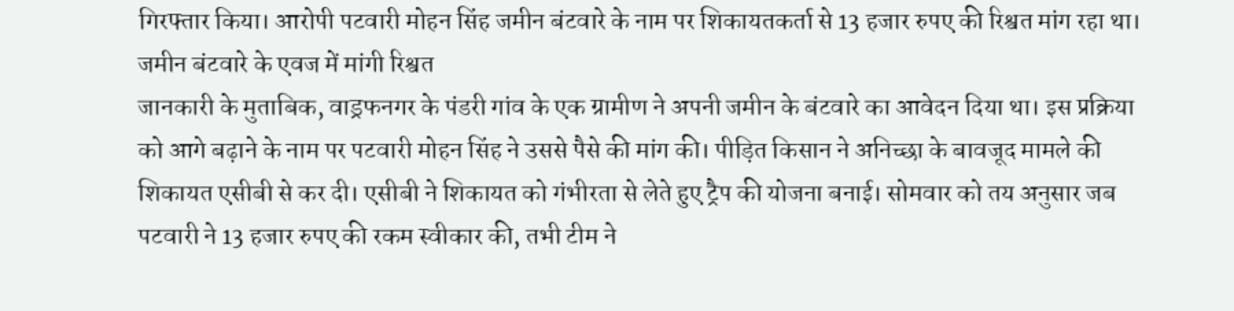गिरफ्तार किया। आरोपी पटवारी मोहन सिंह जमीन बंटवारे के नाम पर शिकायतकर्ता से 13 हजार रुपए की रिश्वत मांग रहा था।
जमीन बंटवारे के एवज में मांगी रिश्वत
जानकारी के मुताबिक, वाड्रफनगर के पंडरी गांव के एक ग्रामीण ने अपनी जमीन के बंटवारे का आवेदन दिया था। इस प्रक्रिया को आगे बढ़ाने के नाम पर पटवारी मोहन सिंह ने उससे पैसे की मांग की। पीड़ित किसान ने अनिच्छा के बावजूद मामले की शिकायत एसीबी से कर दी। एसीबी ने शिकायत को गंभीरता से लेते हुए ट्रैप की योजना बनाई। सोमवार को तय अनुसार जब पटवारी ने 13 हजार रुपए की रकम स्वीकार की, तभी टीम ने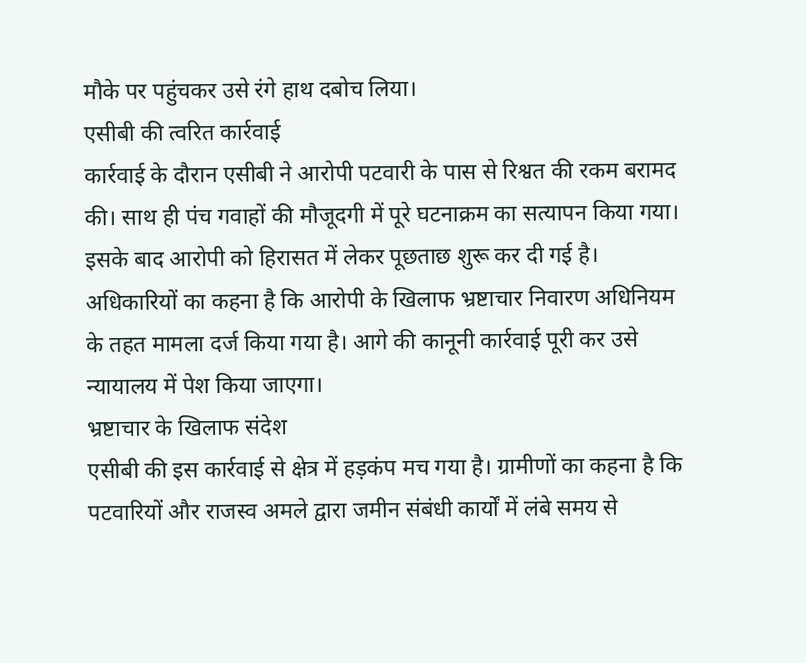मौके पर पहुंचकर उसे रंगे हाथ दबोच लिया।
एसीबी की त्वरित कार्रवाई
कार्रवाई के दौरान एसीबी ने आरोपी पटवारी के पास से रिश्वत की रकम बरामद की। साथ ही पंच गवाहों की मौजूदगी में पूरे घटनाक्रम का सत्यापन किया गया। इसके बाद आरोपी को हिरासत में लेकर पूछताछ शुरू कर दी गई है। अधिकारियों का कहना है कि आरोपी के खिलाफ भ्रष्टाचार निवारण अधिनियम के तहत मामला दर्ज किया गया है। आगे की कानूनी कार्रवाई पूरी कर उसे न्यायालय में पेश किया जाएगा।
भ्रष्टाचार के खिलाफ संदेश
एसीबी की इस कार्रवाई से क्षेत्र में हड़कंप मच गया है। ग्रामीणों का कहना है कि पटवारियों और राजस्व अमले द्वारा जमीन संबंधी कार्यों में लंबे समय से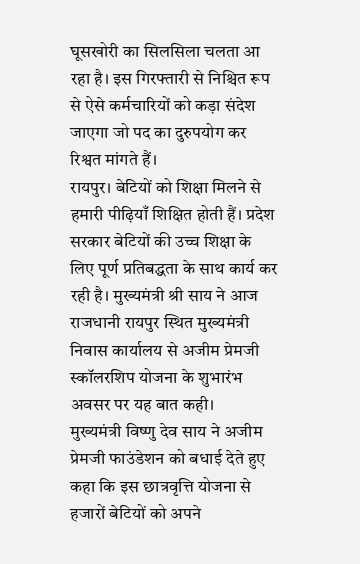घूसखोरी का सिलसिला चलता आ रहा है। इस गिरफ्तारी से निश्चित रूप से ऐसे कर्मचारियों को कड़ा संदेश जाएगा जो पद का दुरुपयोग कर रिश्वत मांगते हैं।
रायपुर। बेटियों को शिक्षा मिलने से हमारी पीढ़ियाँ शिक्षित होती हैं। प्रदेश सरकार बेटियों की उच्च शिक्षा के लिए पूर्ण प्रतिबद्धता के साथ कार्य कर रही है। मुख्यमंत्री श्री साय ने आज राजधानी रायपुर स्थित मुख्यमंत्री निवास कार्यालय से अजीम प्रेमजी स्कॉलरशिप योजना के शुभारंभ अवसर पर यह बात कही।
मुख्यमंत्री विष्णु देव साय ने अजीम प्रेमजी फाउंडेशन को बधाई देते हुए कहा कि इस छात्रवृत्ति योजना से हजारों बेटियों को अपने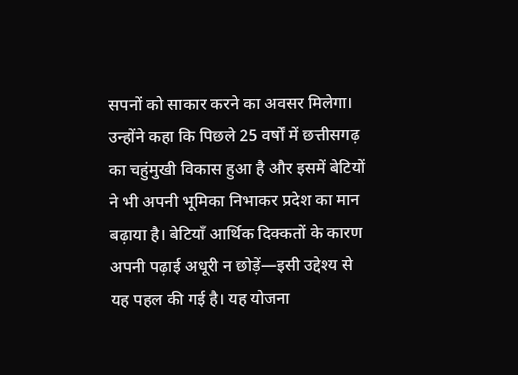सपनों को साकार करने का अवसर मिलेगा। उन्होंने कहा कि पिछले 25 वर्षों में छत्तीसगढ़ का चहुंमुखी विकास हुआ है और इसमें बेटियों ने भी अपनी भूमिका निभाकर प्रदेश का मान बढ़ाया है। बेटियाँ आर्थिक दिक्कतों के कारण अपनी पढ़ाई अधूरी न छोड़ें—इसी उद्देश्य से यह पहल की गई है। यह योजना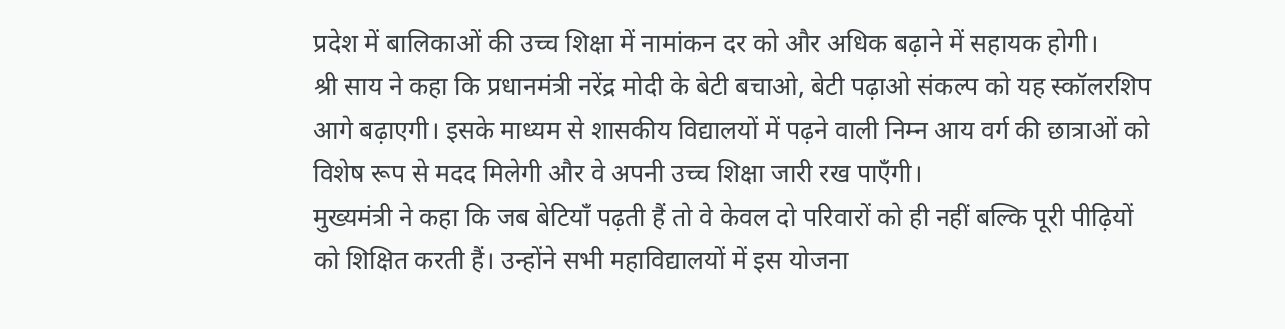प्रदेश में बालिकाओं की उच्च शिक्षा में नामांकन दर को और अधिक बढ़ाने में सहायक होगी।
श्री साय ने कहा कि प्रधानमंत्री नरेंद्र मोदी के बेटी बचाओ, बेटी पढ़ाओ संकल्प को यह स्कॉलरशिप आगे बढ़ाएगी। इसके माध्यम से शासकीय विद्यालयों में पढ़ने वाली निम्न आय वर्ग की छात्राओं को विशेष रूप से मदद मिलेगी और वे अपनी उच्च शिक्षा जारी रख पाएँगी।
मुख्यमंत्री ने कहा कि जब बेटियाँ पढ़ती हैं तो वे केवल दो परिवारों को ही नहीं बल्कि पूरी पीढ़ियों को शिक्षित करती हैं। उन्होंने सभी महाविद्यालयों में इस योजना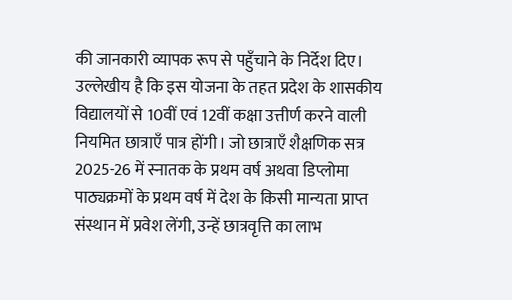की जानकारी व्यापक रूप से पहुँचाने के निर्देश दिए।
उल्लेखीय है कि इस योजना के तहत प्रदेश के शासकीय विद्यालयों से 10वीं एवं 12वीं कक्षा उत्तीर्ण करने वाली नियमित छात्राएँ पात्र होंगी। जो छात्राएँ शैक्षणिक सत्र 2025-26 में स्नातक के प्रथम वर्ष अथवा डिप्लोमा पाठ्यक्रमों के प्रथम वर्ष में देश के किसी मान्यता प्राप्त संस्थान में प्रवेश लेंगी, उन्हें छात्रवृत्ति का लाभ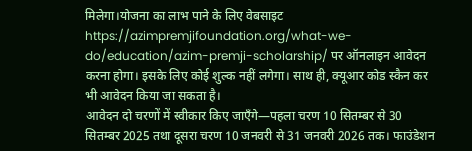मिलेगा।योजना का लाभ पाने के लिए वेबसाइट https://azimpremjifoundation.org/what-we-do/education/azim-premji-scholarship/ पर ऑनलाइन आवेदन करना होगा। इसके लिए कोई शुल्क नहीं लगेगा। साथ ही, क्यूआर कोड स्कैन कर भी आवेदन किया जा सकता है।
आवेदन दो चरणों में स्वीकार किए जाएँगे—पहला चरण 10 सितम्बर से 30 सितम्बर 2025 तथा दूसरा चरण 10 जनवरी से 31 जनवरी 2026 तक। फाउंडेशन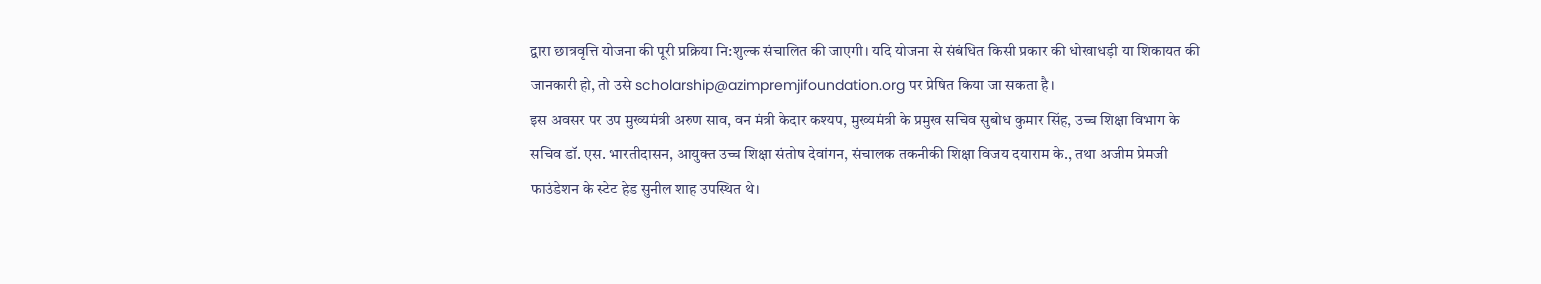द्वारा छात्रवृत्ति योजना की पूरी प्रक्रिया नि:शुल्क संचालित की जाएगी। यदि योजना से संबंधित किसी प्रकार की धोखाधड़ी या शिकायत की जानकारी हो, तो उसे scholarship@azimpremjifoundation.org पर प्रेषित किया जा सकता है।
इस अवसर पर उप मुख्यमंत्री अरुण साव, वन मंत्री केदार कश्यप, मुख्यमंत्री के प्रमुख सचिव सुबोध कुमार सिंह, उच्च शिक्षा विभाग के सचिव डॉ. एस. भारतीदासन, आयुक्त उच्च शिक्षा संतोष देवांगन, संचालक तकनीकी शिक्षा विजय दयाराम के., तथा अजीम प्रेमजी फाउंडेशन के स्टेट हेड सुनील शाह उपस्थित थे।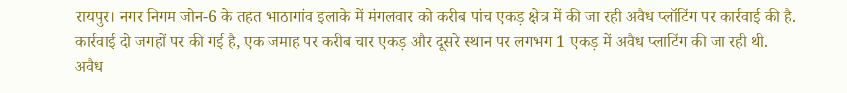रायपुर। नगर निगम जोन-6 के तहत भाठागांव इलाके में मंगलवार को करीब पांच एकड़ क्षेत्र में की जा रही अवैध प्लॉटिंग पर कार्रवाई की है. कार्रवाई दो जगहों पर की गई है, एक जमाह पर करीब चार एकड़ और दूसरे स्थान पर लगभग 1 एकड़ में अवैध प्लाटिंग की जा रही थी.
अवैध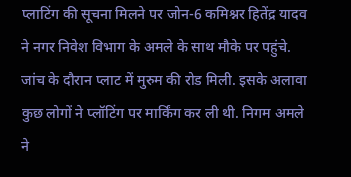प्लाटिंग की सूचना मिलने पर जोन-6 कमिश्नर हितेंद्र यादव ने नगर निवेश विभाग के अमले के साथ मौके पर पहुंचे. जांच के दौरान प्लाट में मुरुम की रोड मिली. इसके अलावा कुछ लोगों ने प्लॉटिंग पर मार्किंग कर ली थी. निगम अमले ने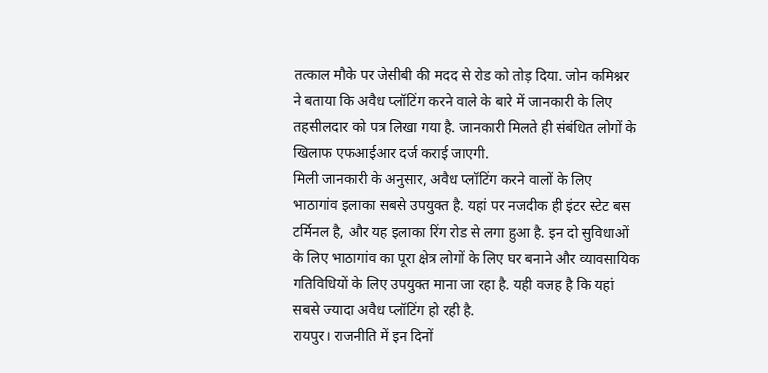तत्काल मौके पर जेसीबी की मदद से रोड को तोड़ दिया. जोन कमिश्नर ने बताया कि अवैध प्लॉटिंग करने वाले के बारे में जानकारी के लिए तहसीलदार को पत्र लिखा गया है. जानकारी मिलते ही संबंधित लोगों के खिलाफ एफआईआर दर्ज कराई जाएगी.
मिली जानकारी के अनुसार, अवैध प्लॉटिंग करने वालों के लिए भाठागांव इलाका सबसे उपयुक्त है. यहां पर नजदीक ही इंटर स्टेट बस टर्मिनल है, और यह इलाका रिंग रोड से लगा हुआ है. इन दो सुविधाओं के लिए भाठागांव का पूरा क्षेत्र लोगों के लिए घर बनाने और व्यावसायिक गतिविधियों के लिए उपयुक्त माना जा रहा है. यही वजह है कि यहां सबसे ज्यादा अवैध प्लॉटिंग हो रही है.
रायपुर। राजनीति में इन दिनों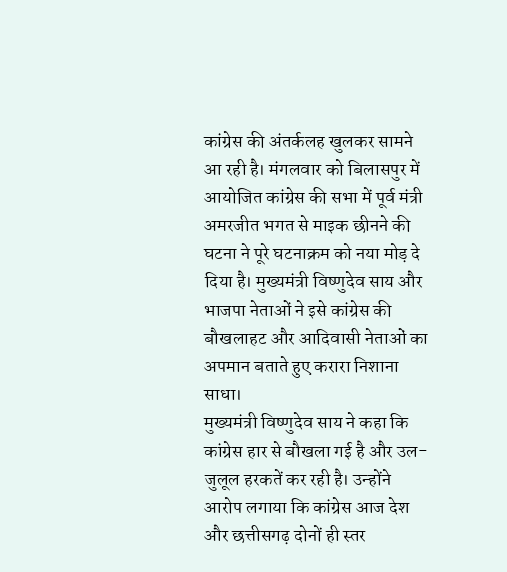कांग्रेस की अंतर्कलह खुलकर सामने आ रही है। मंगलवार को बिलासपुर में आयोजित कांग्रेस की सभा में पूर्व मंत्री अमरजीत भगत से माइक छीनने की घटना ने पूरे घटनाक्रम को नया मोड़ दे दिया है। मुख्यमंत्री विष्णुदेव साय और भाजपा नेताओं ने इसे कांग्रेस की बौखलाहट और आदिवासी नेताओं का अपमान बताते हुए करारा निशाना साधा।
मुख्यमंत्री विष्णुदेव साय ने कहा कि कांग्रेस हार से बौखला गई है और उल-जुलूल हरकतें कर रही है। उन्होंने आरोप लगाया कि कांग्रेस आज देश और छत्तीसगढ़ दोनों ही स्तर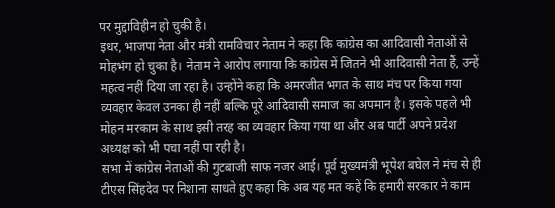पर मुद्दाविहीन हो चुकी है।
इधर, भाजपा नेता और मंत्री रामविचार नेताम ने कहा कि कांग्रेस का आदिवासी नेताओं से मोहभंग हो चुका है। नेताम ने आरोप लगाया कि कांग्रेस में जितने भी आदिवासी नेता हैं, उन्हें महत्व नहीं दिया जा रहा है। उन्होंने कहा कि अमरजीत भगत के साथ मंच पर किया गया व्यवहार केवल उनका ही नहीं बल्कि पूरे आदिवासी समाज का अपमान है। इसके पहले भी मोहन मरकाम के साथ इसी तरह का व्यवहार किया गया था और अब पार्टी अपने प्रदेश अध्यक्ष को भी पचा नहीं पा रही है।
सभा में कांग्रेस नेताओं की गुटबाजी साफ नजर आई। पूर्व मुख्यमंत्री भूपेश बघेल ने मंच से ही टीएस सिंहदेव पर निशाना साधते हुए कहा कि अब यह मत कहें कि हमारी सरकार ने काम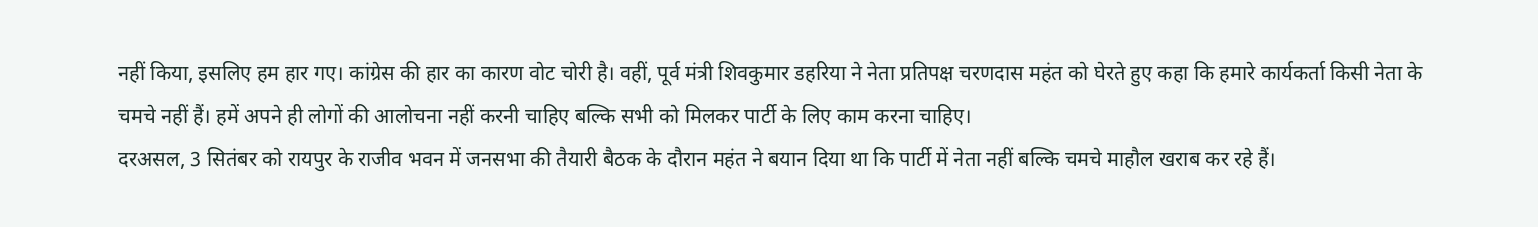नहीं किया, इसलिए हम हार गए। कांग्रेस की हार का कारण वोट चोरी है। वहीं, पूर्व मंत्री शिवकुमार डहरिया ने नेता प्रतिपक्ष चरणदास महंत को घेरते हुए कहा कि हमारे कार्यकर्ता किसी नेता के चमचे नहीं हैं। हमें अपने ही लोगों की आलोचना नहीं करनी चाहिए बल्कि सभी को मिलकर पार्टी के लिए काम करना चाहिए।
दरअसल, 3 सितंबर को रायपुर के राजीव भवन में जनसभा की तैयारी बैठक के दौरान महंत ने बयान दिया था कि पार्टी में नेता नहीं बल्कि चमचे माहौल खराब कर रहे हैं।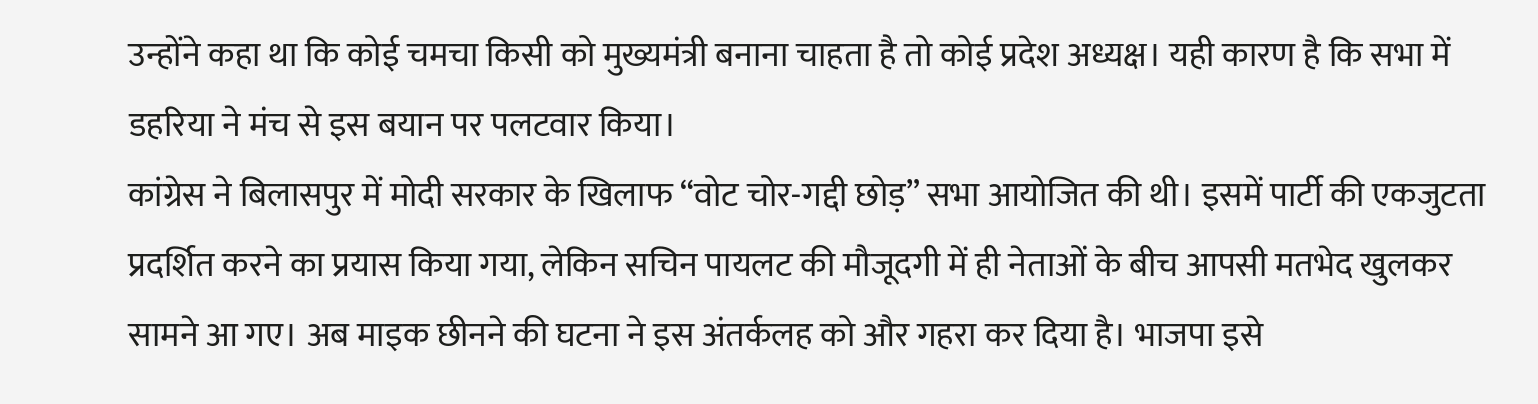उन्होंने कहा था कि कोई चमचा किसी को मुख्यमंत्री बनाना चाहता है तो कोई प्रदेश अध्यक्ष। यही कारण है कि सभा में डहरिया ने मंच से इस बयान पर पलटवार किया।
कांग्रेस ने बिलासपुर में मोदी सरकार के खिलाफ “वोट चोर-गद्दी छोड़” सभा आयोजित की थी। इसमें पार्टी की एकजुटता प्रदर्शित करने का प्रयास किया गया, लेकिन सचिन पायलट की मौजूदगी में ही नेताओं के बीच आपसी मतभेद खुलकर सामने आ गए। अब माइक छीनने की घटना ने इस अंतर्कलह को और गहरा कर दिया है। भाजपा इसे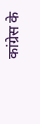कांग्रेस के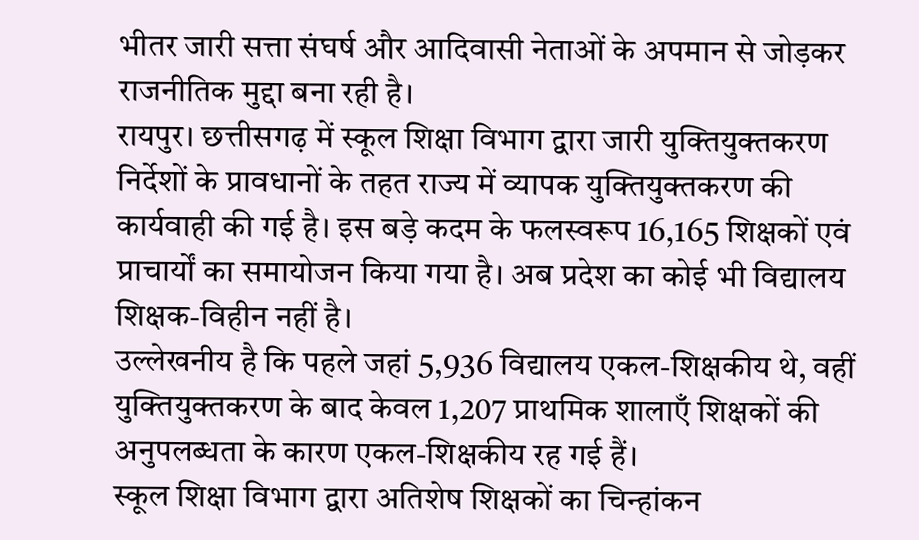भीतर जारी सत्ता संघर्ष और आदिवासी नेताओं के अपमान से जोड़कर राजनीतिक मुद्दा बना रही है।
रायपुर। छत्तीसगढ़ में स्कूल शिक्षा विभाग द्वारा जारी युक्तियुक्तकरण निर्देशों के प्रावधानों के तहत राज्य में व्यापक युक्तियुक्तकरण की कार्यवाही की गई है। इस बड़े कदम के फलस्वरूप 16,165 शिक्षकों एवं प्राचार्यों का समायोजन किया गया है। अब प्रदेश का कोई भी विद्यालय शिक्षक-विहीन नहीं है।
उल्लेखनीय है कि पहले जहां 5,936 विद्यालय एकल-शिक्षकीय थे, वहीं युक्तियुक्तकरण के बाद केवल 1,207 प्राथमिक शालाएँ शिक्षकों की अनुपलब्धता के कारण एकल-शिक्षकीय रह गई हैं।
स्कूल शिक्षा विभाग द्वारा अतिशेष शिक्षकों का चिन्हांकन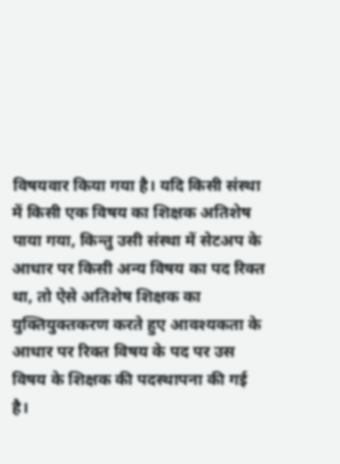विषयवार किया गया है। यदि किसी संस्था में किसी एक विषय का शिक्षक अतिशेष पाया गया, किन्तु उसी संस्था में सेटअप के आधार पर किसी अन्य विषय का पद रिक्त था, तो ऐसे अतिशेष शिक्षक का युक्तियुक्तकरण करते हुए आवश्यकता के आधार पर रिक्त विषय के पद पर उस विषय के शिक्षक की पदस्थापना की गई है।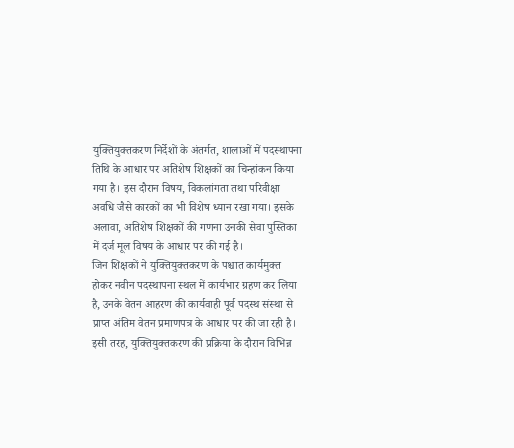युक्तियुक्तकरण निर्देशों के अंतर्गत, शालाओं में पदस्थापना तिथि के आधार पर अतिशेष शिक्षकों का चिन्हांकन किया गया है। इस दौरान विषय, विकलांगता तथा परिवीक्षा अवधि जैसे कारकों का भी विशेष ध्यान रखा गया। इसके अलावा, अतिशेष शिक्षकों की गणना उनकी सेवा पुस्तिका में दर्ज मूल विषय के आधार पर की गई है।
जिन शिक्षकों ने युक्तियुक्तकरण के पश्चात कार्यमुक्त होकर नवीन पदस्थापना स्थल में कार्यभार ग्रहण कर लिया है, उनके वेतन आहरण की कार्यवाही पूर्व पदस्थ संस्था से प्राप्त अंतिम वेतन प्रमाणपत्र के आधार पर की जा रही है।
इसी तरह, युक्तियुक्तकरण की प्रक्रिया के दौरान विभिन्न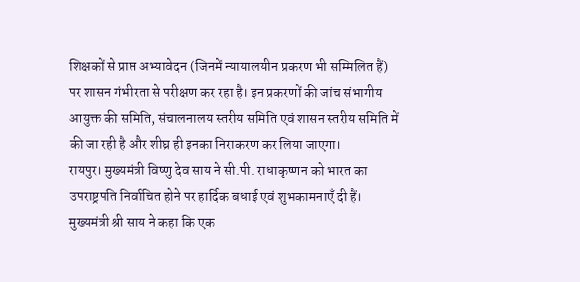शिक्षकों से प्राप्त अभ्यावेदन (जिनमें न्यायालयीन प्रकरण भी सम्मिलित हैं) पर शासन गंभीरता से परीक्षण कर रहा है। इन प्रकरणों की जांच संभागीय आयुक्त की समिति, संचालनालय स्तरीय समिति एवं शासन स्तरीय समिति में की जा रही है और शीघ्र ही इनका निराकरण कर लिया जाएगा।
रायपुर। मुख्यमंत्री विष्णु देव साय ने सी.पी. राधाकृष्णन को भारत का उपराष्ट्रपति निर्वाचित होने पर हार्दिक बधाई एवं शुभकामनाएँ दी हैं।
मुख्यमंत्री श्री साय ने कहा कि एक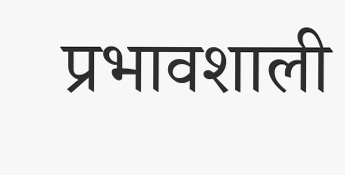प्रभावशाली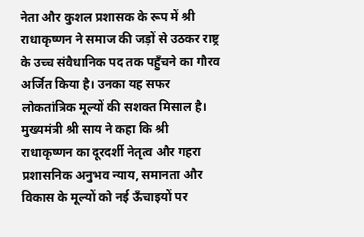नेता और कुशल प्रशासक के रूप में श्री राधाकृष्णन ने समाज की जड़ों से उठकर राष्ट्र के उच्च संवैधानिक पद तक पहुँचने का गौरव अर्जित किया है। उनका यह सफर लोकतांत्रिक मूल्यों की सशक्त मिसाल है।
मुख्यमंत्री श्री साय ने कहा कि श्री राधाकृष्णन का दूरदर्शी नेतृत्व और गहरा प्रशासनिक अनुभव न्याय, समानता और विकास के मूल्यों को नई ऊँचाइयों पर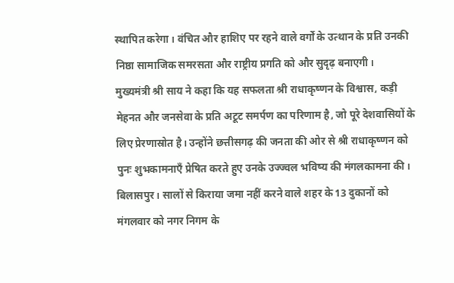स्थापित करेगा। वंचित और हाशिए पर रहने वाले वर्गों के उत्थान के प्रति उनकी निष्ठा सामाजिक समरसता और राष्ट्रीय प्रगति को और सुदृढ़ बनाएगी।
मुख्यमंत्री श्री साय ने कहा कि यह सफलता श्री राधाकृष्णन के विश्वास, कड़ी मेहनत और जनसेवा के प्रति अटूट समर्पण का परिणाम है, जो पूरे देशवासियों के लिए प्रेरणास्रोत है। उन्होंने छत्तीसगढ़ की जनता की ओर से श्री राधाकृष्णन को पुनः शुभकामनाएँ प्रेषित करते हुए उनके उज्ज्वल भविष्य की मंगलकामना की।
बिलासपुर। सालों से किराया जमा नहीं करने वाले शहर के 13 दुकानों को मंगलवार को नगर निगम के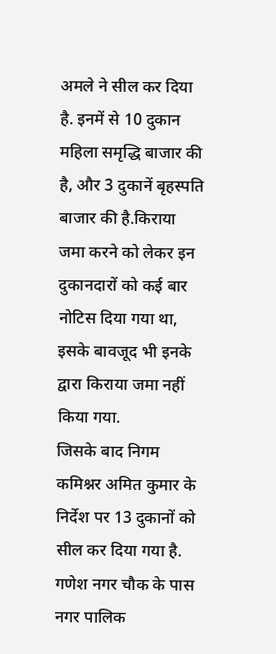अमले ने सील कर दिया है. इनमें से 10 दुकान महिला समृद्धि बाजार की है, और 3 दुकानें बृहस्पति बाजार की है.किराया जमा करने को लेकर इन दुकानदारों को कई बार नोटिस दिया गया था, इसके बावजूद भी इनके द्वारा किराया जमा नहीं किया गया.
जिसके बाद निगम कमिश्नर अमित कुमार के निर्देश पर 13 दुकानों को सील कर दिया गया है. गणेश नगर चौक के पास नगर पालिक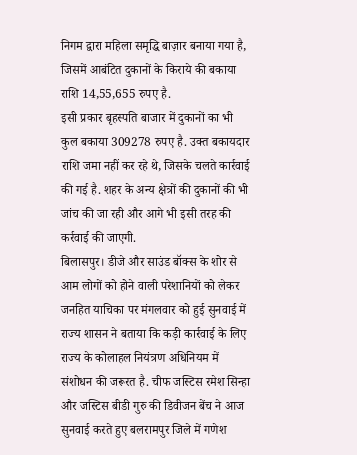निगम द्वारा महिला समृद्धि बाज़ार बनाया गया है, जिसमें आबंटित दुकानों के किराये की बकाया राशि 14,55,655 रुपए है.
इसी प्रकार बृहस्पति बाजार में दुकानों का भी कुल बकाया 309278 रुपए है. उक्त बकायदार राशि जमा नहीं कर रहे थे, जिसके चलते कार्रवाई की गई है. शहर के अन्य क्षेत्रों की दुकानों की भी जांच की जा रही और आगे भी इसी तरह की कर्रवाई की जाएगी.
बिलासपुर। डीजे और साउंड बॉक्स के शोर से आम लोगों को होने वाली परेशानियों को लेकर जनहित याचिका पर मंगलवार को हुई सुनवाई में राज्य शासन ने बताया कि कड़ी कार्रवाई के लिए राज्य के कोलाहल नियंत्रण अधिनियम में संशोधन की जरूरत है. चीफ जस्टिस रमेश सिन्हा और जस्टिस बीडी गुरु की डिवीजन बेंच ने आज सुनवाई करते हुए बलरामपुर जिले में गणेश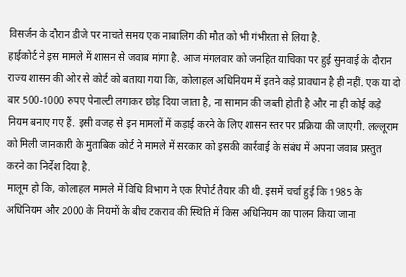विसर्जन के दौरान डीजे पर नाचते समय एक नाबालिग की मौत को भी गंभीरता से लिया है.
हाईकोर्ट ने इस मामले में शासन से जवाब मांगा है. आज मंगलवार को जनहित याचिका पर हुई सुनवाई के दौरान राज्य शासन की ओर से कोर्ट को बताया गया कि, कोलाहल अधिनियम में इतने कड़े प्रावधान है ही नहीं. एक या दो बार 500-1000 रुपए पेनाल्टी लगाकर छोड़ दिया जाता है, ना सामान की जब्ती होती है और ना ही कोई कड़े नियम बनाए गए हैं. इसी वजह से इन मामलों में कड़ाई करने के लिए शासन स्तर पर प्रक्रिया की जाएगी. लल्लूराम को मिली जानकारी के मुताबिक कोर्ट ने मामले में सरकार को इसकी कार्रवाई के संबंध में अपना जवाब प्रस्तुत करने का निर्देश दिया है.
मालूम हो कि, कोलाहल मामले में विधि विभाग ने एक रिपोर्ट तैयार की थी. इसमें चर्चा हुई कि 1985 के अधिनियम और 2000 के नियमों के बीच टकराव की स्थिति में किस अधिनियम का पालन किया जाना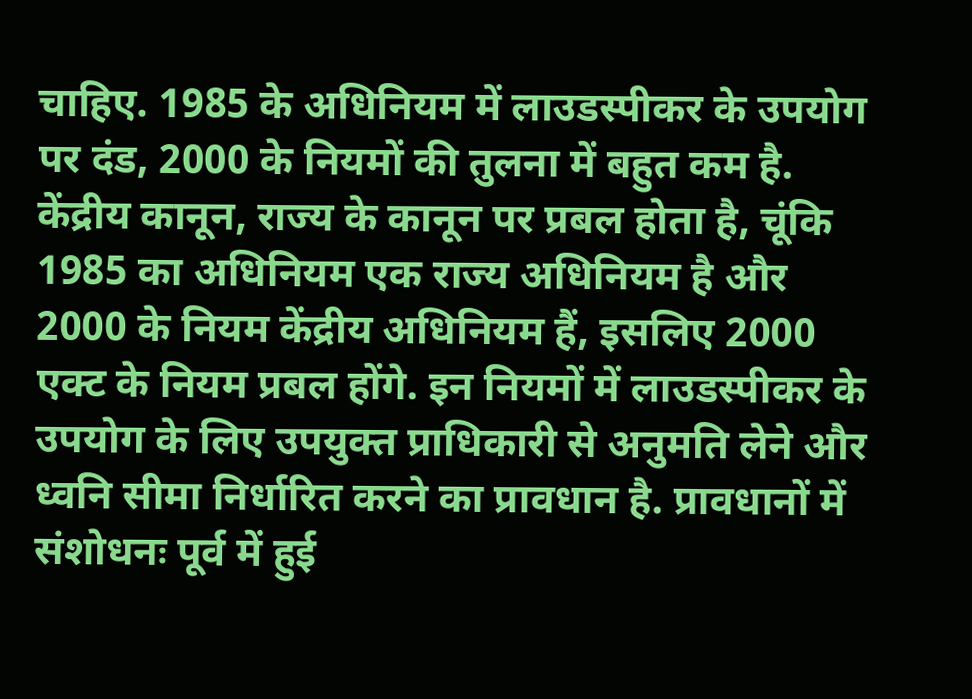चाहिए. 1985 के अधिनियम में लाउडस्पीकर के उपयोग पर दंड, 2000 के नियमों की तुलना में बहुत कम है. केंद्रीय कानून, राज्य के कानून पर प्रबल होता है, चूंकि 1985 का अधिनियम एक राज्य अधिनियम है और 2000 के नियम केंद्रीय अधिनियम हैं, इसलिए 2000 एक्ट के नियम प्रबल होंगे. इन नियमों में लाउडस्पीकर के उपयोग के लिए उपयुक्त प्राधिकारी से अनुमति लेने और ध्वनि सीमा निर्धारित करने का प्रावधान है. प्रावधानों में संशोधनः पूर्व में हुई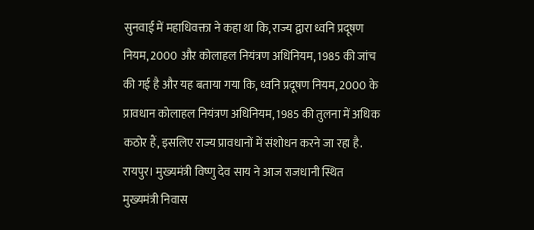सुनवाई में महाधिवक्ता ने कहा था कि, राज्य द्वारा ध्वनि प्रदूषण नियम, 2000 और कोलाहल नियंत्रण अधिनियम, 1985 की जांच की गई है और यह बताया गया कि, ध्वनि प्रदूषण नियम, 2000 के प्रावधान कोलाहल नियंत्रण अधिनियम, 1985 की तुलना में अधिक कठोर हैं, इसलिए राज्य प्रावधानों में संशोधन करने जा रहा है.
रायपुर। मुख्यमंत्री विष्णु देव साय ने आज राजधानी स्थित मुख्यमंत्री निवास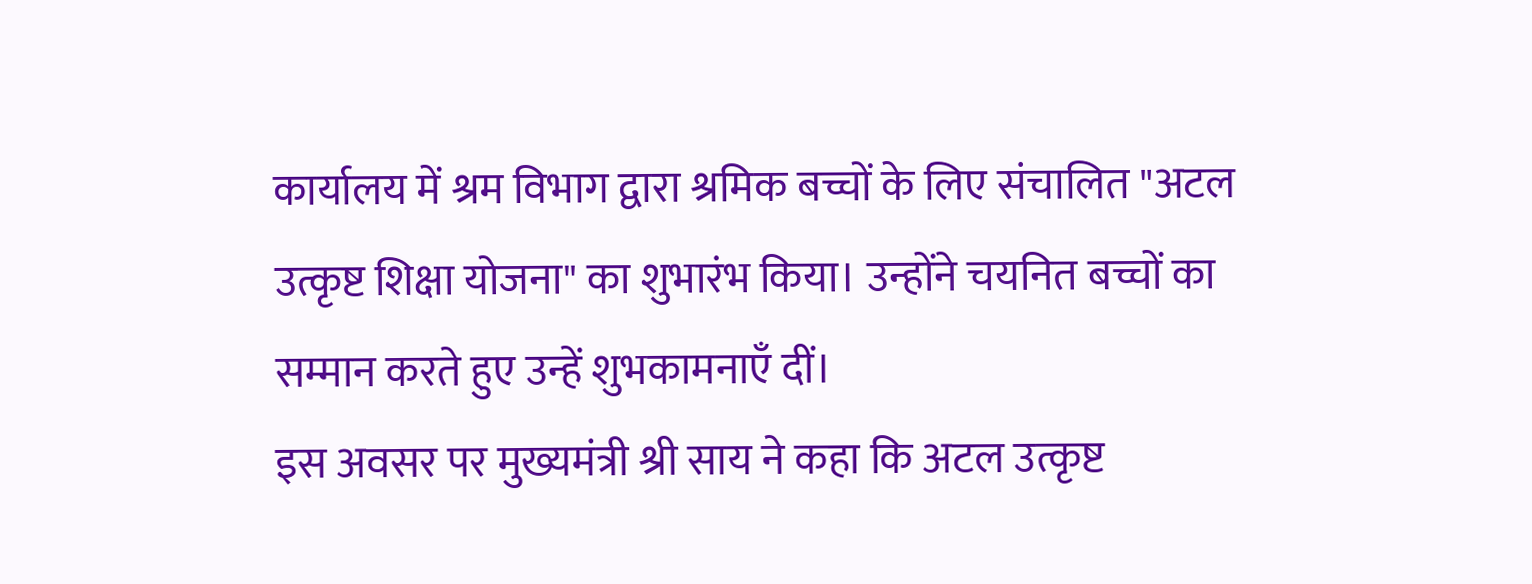कार्यालय में श्रम विभाग द्वारा श्रमिक बच्चों के लिए संचालित "अटल उत्कृष्ट शिक्षा योजना" का शुभारंभ किया। उन्होंने चयनित बच्चों का सम्मान करते हुए उन्हें शुभकामनाएँ दीं।
इस अवसर पर मुख्यमंत्री श्री साय ने कहा कि अटल उत्कृष्ट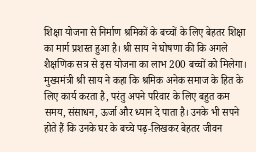शिक्षा योजना से निर्माण श्रमिकों के बच्चों के लिए बेहतर शिक्षा का मार्ग प्रशस्त हुआ है। श्री साय ने घोषणा की कि अगले शैक्षणिक सत्र से इस योजना का लाभ 200 बच्चों को मिलेगा।
मुख्यमंत्री श्री साय ने कहा कि श्रमिक अनेक समाज के हित के लिए कार्य करता है, परंतु अपने परिवार के लिए बहुत कम समय, संसाधन, ऊर्जा और ध्यान दे पाता है। उनके भी सपने होते हैं कि उनके घर के बच्चे पढ़-लिखकर बेहतर जीवन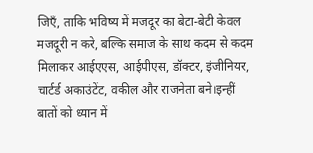जिएँ, ताकि भविष्य में मजदूर का बेटा-बेटी केवल मजदूरी न करे, बल्कि समाज के साथ कदम से कदम मिलाकर आईएएस, आईपीएस, डॉक्टर, इंजीनियर, चार्टर्ड अकाउंटेंट, वकील और राजनेता बने।इन्हीं बातों को ध्यान में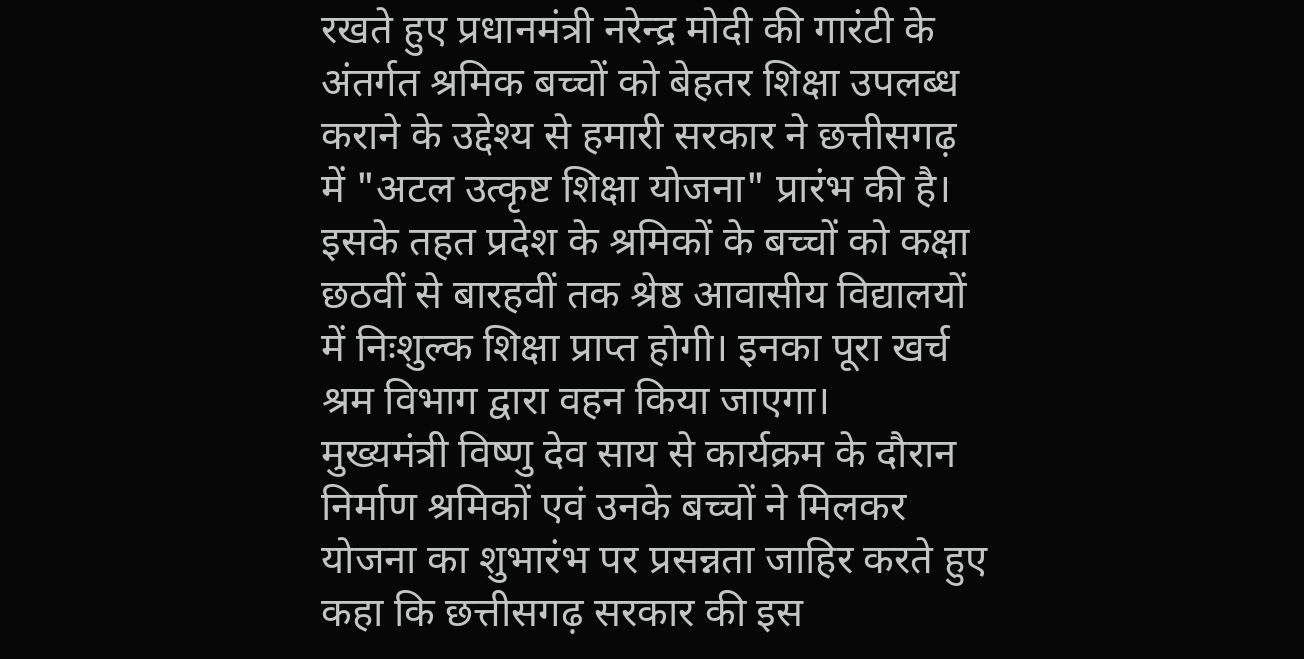रखते हुए प्रधानमंत्री नरेन्द्र मोदी की गारंटी के अंतर्गत श्रमिक बच्चों को बेहतर शिक्षा उपलब्ध कराने के उद्देश्य से हमारी सरकार ने छत्तीसगढ़ में "अटल उत्कृष्ट शिक्षा योजना" प्रारंभ की है। इसके तहत प्रदेश के श्रमिकों के बच्चों को कक्षा छठवीं से बारहवीं तक श्रेष्ठ आवासीय विद्यालयों में निःशुल्क शिक्षा प्राप्त होगी। इनका पूरा खर्च श्रम विभाग द्वारा वहन किया जाएगा।
मुख्यमंत्री विष्णु देव साय से कार्यक्रम के दौरान निर्माण श्रमिकों एवं उनके बच्चों ने मिलकर योजना का शुभारंभ पर प्रसन्नता जाहिर करते हुए कहा कि छत्तीसगढ़ सरकार की इस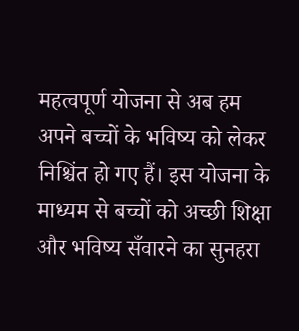महत्वपूर्ण योजना से अब हम अपने बच्चों के भविष्य को लेकर निश्चिंत हो गए हैं। इस योजना के माध्यम से बच्चों को अच्छी शिक्षा और भविष्य सँवारने का सुनहरा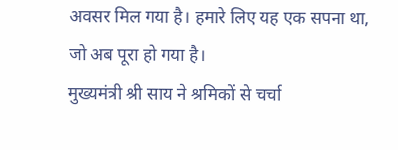अवसर मिल गया है। हमारे लिए यह एक सपना था, जो अब पूरा हो गया है।
मुख्यमंत्री श्री साय ने श्रमिकों से चर्चा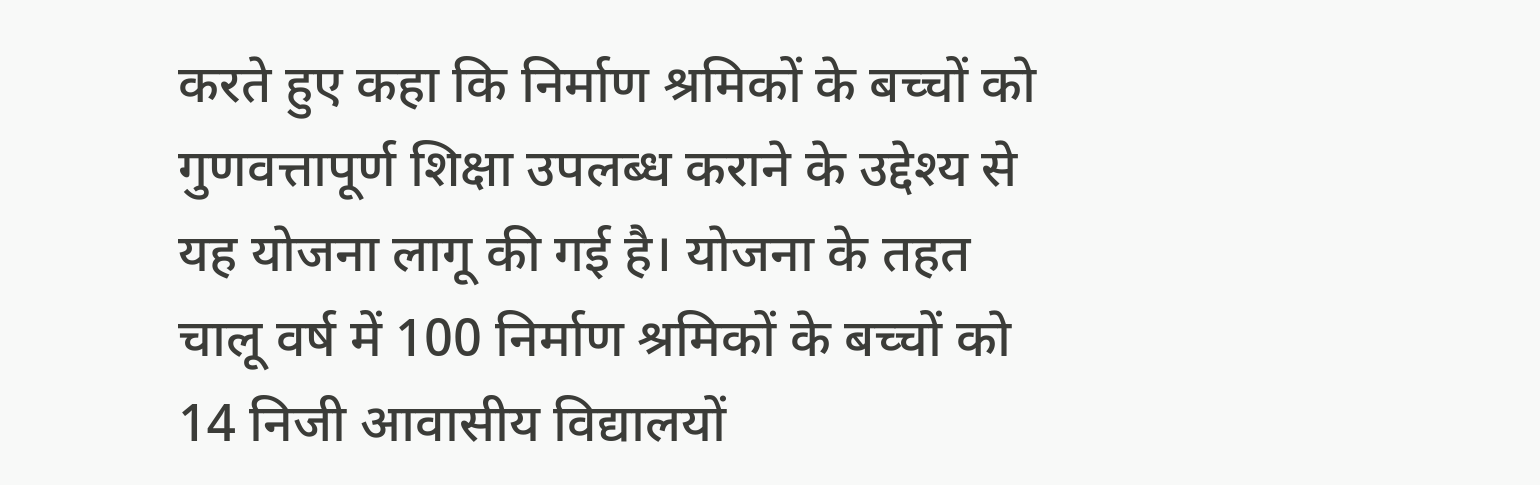करते हुए कहा कि निर्माण श्रमिकों के बच्चों को गुणवत्तापूर्ण शिक्षा उपलब्ध कराने के उद्देश्य से यह योजना लागू की गई है। योजना के तहत चालू वर्ष में 100 निर्माण श्रमिकों के बच्चों को 14 निजी आवासीय विद्यालयों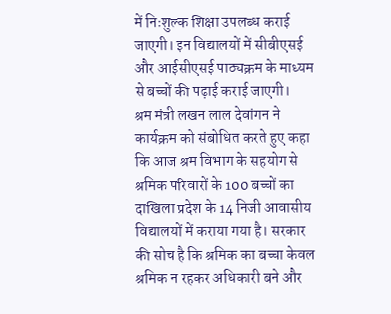में निःशुल्क शिक्षा उपलब्ध कराई जाएगी। इन विद्यालयों में सीबीएसई और आईसीएसई पाठ्यक्रम के माध्यम से बच्चों की पढ़ाई कराई जाएगी।
श्रम मंत्री लखन लाल देवांगन ने कार्यक्रम को संबोधित करते हुए कहा कि आज श्रम विभाग के सहयोग से श्रमिक परिवारों के 100 बच्चों का दाखिला प्रदेश के 14 निजी आवासीय विद्यालयों में कराया गया है। सरकार की सोच है कि श्रमिक का बच्चा केवल श्रमिक न रहकर अधिकारी बने और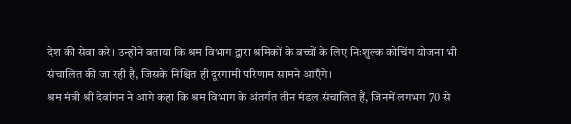देश की सेवा करे। उन्होंने बताया कि श्रम विभाग द्वारा श्रमिकों के बच्चों के लिए निःशुल्क कोचिंग योजना भी संचालित की जा रही है, जिसके निश्चित ही दूरगामी परिणाम सामने आएँगे।
श्रम मंत्री श्री देवांगन ने आगे कहा कि श्रम विभाग के अंतर्गत तीन मंडल संचालित हैं, जिनमें लगभग 70 से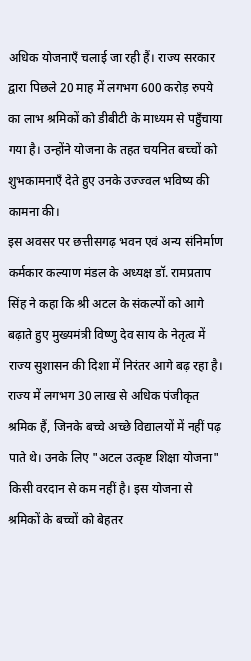अधिक योजनाएँ चलाई जा रही हैं। राज्य सरकार द्वारा पिछले 20 माह में लगभग 600 करोड़ रुपये का लाभ श्रमिकों को डीबीटी के माध्यम से पहुँचाया गया है। उन्होंने योजना के तहत चयनित बच्चों को शुभकामनाएँ देते हुए उनके उज्ज्वल भविष्य की कामना की।
इस अवसर पर छत्तीसगढ़ भवन एवं अन्य संनिर्माण कर्मकार कल्याण मंडल के अध्यक्ष डॉ. रामप्रताप सिंह ने कहा कि श्री अटल के संकल्पों को आगे बढ़ाते हुए मुख्यमंत्री विष्णु देव साय के नेतृत्व में राज्य सुशासन की दिशा में निरंतर आगे बढ़ रहा है। राज्य में लगभग 30 लाख से अधिक पंजीकृत श्रमिक हैं, जिनके बच्चे अच्छे विद्यालयों में नहीं पढ़ पाते थे। उनके लिए "अटल उत्कृष्ट शिक्षा योजना" किसी वरदान से कम नहीं है। इस योजना से श्रमिकों के बच्चों को बेहतर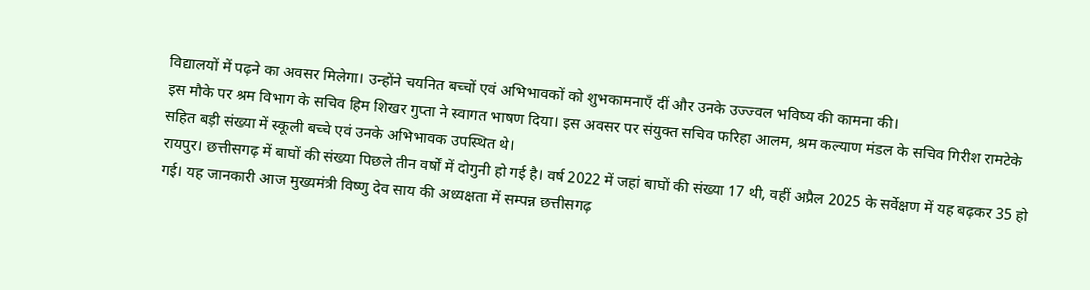विद्यालयों में पढ़ने का अवसर मिलेगा। उन्होंने चयनित बच्चों एवं अभिभावकों को शुभकामनाएँ दीं और उनके उज्ज्वल भविष्य की कामना की।
इस मौके पर श्रम विभाग के सचिव हिम शिखर गुप्ता ने स्वागत भाषण दिया। इस अवसर पर संयुक्त सचिव फरिहा आलम, श्रम कल्याण मंडल के सचिव गिरीश रामटेके सहित बड़ी संख्या में स्कूली बच्चे एवं उनके अभिभावक उपस्थित थे।
रायपुर। छत्तीसगढ़ में बाघों की संख्या पिछले तीन वर्षों में दोगुनी हो गई है। वर्ष 2022 में जहां बाघों की संख्या 17 थी, वहीं अप्रैल 2025 के सर्वेक्षण में यह बढ़कर 35 हो गई। यह जानकारी आज मुख्यमंत्री विष्णु देव साय की अध्यक्षता में सम्पन्न छत्तीसगढ़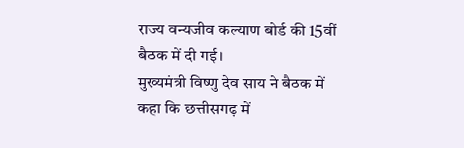राज्य वन्यजीव कल्याण बोर्ड की 15वीं बैठक में दी गई।
मुख्यमंत्री विष्णु देव साय ने बैठक में कहा कि छत्तीसगढ़ में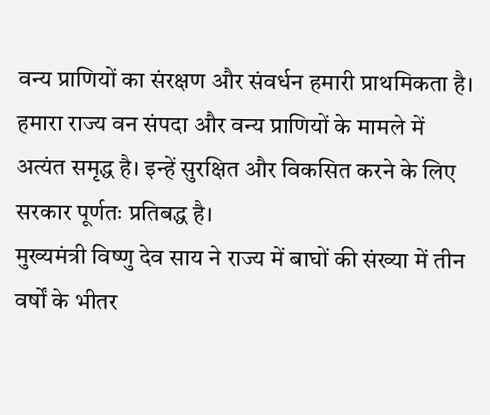वन्य प्राणियों का संरक्षण और संवर्धन हमारी प्राथमिकता है। हमारा राज्य वन संपदा और वन्य प्राणियों के मामले में अत्यंत समृद्ध है। इन्हें सुरक्षित और विकसित करने के लिए सरकार पूर्णतः प्रतिबद्ध है।
मुख्यमंत्री विष्णु देव साय ने राज्य में बाघों की संख्या में तीन वर्षों के भीतर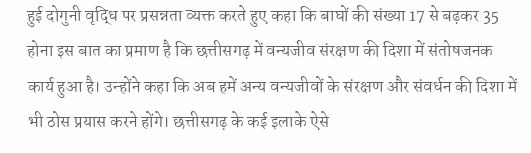हुई दोगुनी वृद्धि पर प्रसन्नता व्यक्त करते हुए कहा कि बाघों की संख्या 17 से बढ़कर 35 होना इस बात का प्रमाण है कि छत्तीसगढ़ में वन्यजीव संरक्षण की दिशा में संतोषजनक कार्य हुआ है। उन्होंने कहा कि अब हमें अन्य वन्यजीवों के संरक्षण और संवर्धन की दिशा में भी ठोस प्रयास करने होंगे। छत्तीसगढ़ के कई इलाके ऐसे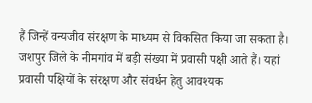हैं जिन्हें वन्यजीव संरक्षण के माध्यम से विकसित किया जा सकता है। जशपुर जिले के नीमगांव में बड़ी संख्या में प्रवासी पक्षी आते हैं। यहां प्रवासी पक्षियों के संरक्षण और संवर्धन हेतु आवश्यक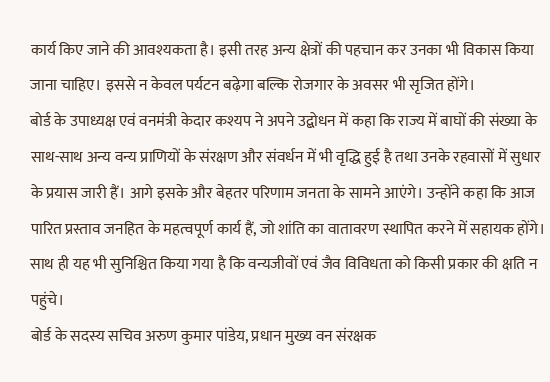कार्य किए जाने की आवश्यकता है। इसी तरह अन्य क्षेत्रों की पहचान कर उनका भी विकास किया जाना चाहिए। इससे न केवल पर्यटन बढ़ेगा बल्कि रोजगार के अवसर भी सृजित होंगे।
बोर्ड के उपाध्यक्ष एवं वनमंत्री केदार कश्यप ने अपने उद्बोधन में कहा कि राज्य में बाघों की संख्या के साथ-साथ अन्य वन्य प्राणियों के संरक्षण और संवर्धन में भी वृद्धि हुई है तथा उनके रहवासों में सुधार के प्रयास जारी हैं। आगे इसके और बेहतर परिणाम जनता के सामने आएंगे। उन्होंने कहा कि आज पारित प्रस्ताव जनहित के महत्वपूर्ण कार्य हैं, जो शांति का वातावरण स्थापित करने में सहायक होंगे। साथ ही यह भी सुनिश्चित किया गया है कि वन्यजीवों एवं जैव विविधता को किसी प्रकार की क्षति न पहुंचे।
बोर्ड के सदस्य सचिव अरुण कुमार पांडेय, प्रधान मुख्य वन संरक्षक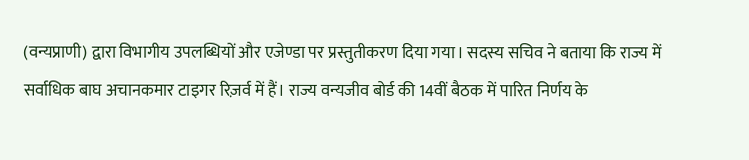(वन्यप्राणी) द्वारा विभागीय उपलब्धियों और एजेण्डा पर प्रस्तुतीकरण दिया गया। सदस्य सचिव ने बताया कि राज्य में सर्वाधिक बाघ अचानकमार टाइगर रिज़र्व में हैं। राज्य वन्यजीव बोर्ड की 14वीं बैठक में पारित निर्णय के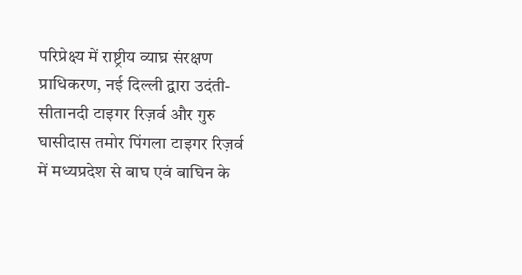परिप्रेक्ष्य में राष्ट्रीय व्याघ्र संरक्षण प्राधिकरण, नई दिल्ली द्वारा उदंती-सीतानदी टाइगर रिज़र्व और गुरु घासीदास तमोर पिंगला टाइगर रिज़र्व में मध्यप्रदेश से बाघ एवं बाघिन के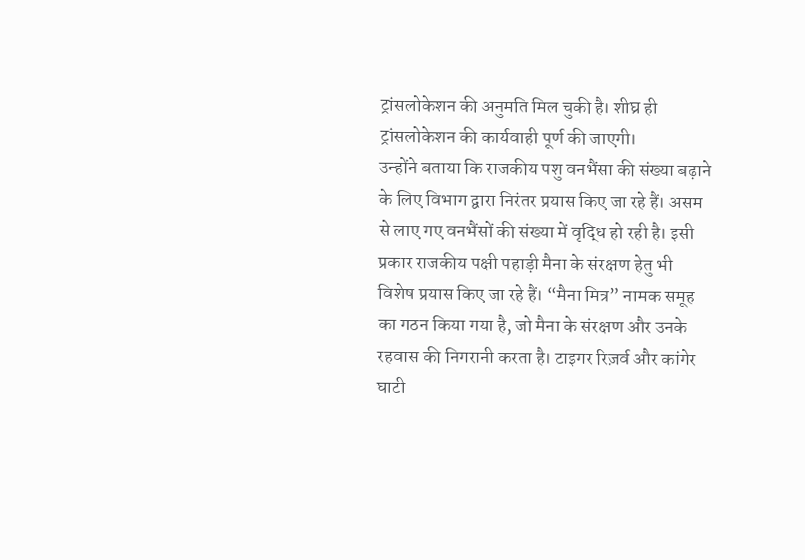ट्रांसलोकेशन की अनुमति मिल चुकी है। शीघ्र ही ट्रांसलोकेशन की कार्यवाही पूर्ण की जाएगी।
उन्होंने बताया कि राजकीय पशु वनभैंसा की संख्या बढ़ाने के लिए विभाग द्वारा निरंतर प्रयास किए जा रहे हैं। असम से लाए गए वनभैंसों की संख्या में वृद्धि हो रही है। इसी प्रकार राजकीय पक्षी पहाड़ी मैना के संरक्षण हेतु भी विशेष प्रयास किए जा रहे हैं। “मैना मित्र” नामक समूह का गठन किया गया है, जो मैना के संरक्षण और उनके रहवास की निगरानी करता है। टाइगर रिज़र्व और कांगेर घाटी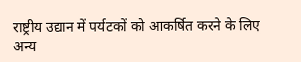राष्ट्रीय उद्यान में पर्यटकों को आकर्षित करने के लिए अन्य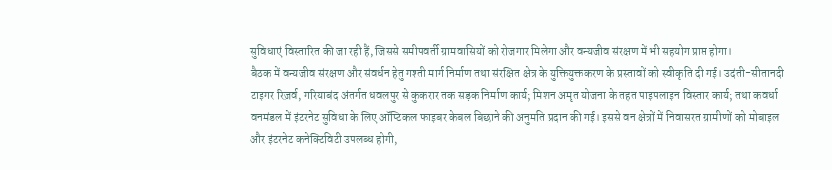सुविधाएं विस्तारित की जा रही हैं, जिससे समीपवर्ती ग्रामवासियों को रोजगार मिलेगा और वन्यजीव संरक्षण में भी सहयोग प्राप्त होगा।
बैठक में वन्यजीव संरक्षण और संवर्धन हेतु गश्ती मार्ग निर्माण तथा संरक्षित क्षेत्र के युक्तियुक्तकरण के प्रस्तावों को स्वीकृति दी गई। उदंती-सीतानदी टाइगर रिज़र्व, गरियाबंद अंतर्गत धवलपुर से कुकरार तक सड़क निर्माण कार्य; मिशन अमृत योजना के तहत पाइपलाइन विस्तार कार्य; तथा कवर्धा वनमंडल में इंटरनेट सुविधा के लिए ऑप्टिकल फाइबर केबल बिछाने की अनुमति प्रदान की गई। इससे वन क्षेत्रों में निवासरत ग्रामीणों को मोबाइल और इंटरनेट कनेक्टिविटी उपलब्ध होगी,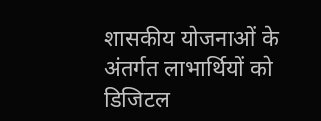शासकीय योजनाओं के अंतर्गत लाभार्थियों को डिजिटल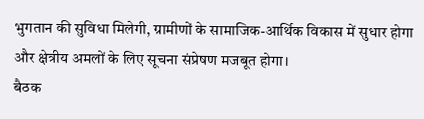भुगतान की सुविधा मिलेगी, ग्रामीणों के सामाजिक-आर्थिक विकास में सुधार होगा और क्षेत्रीय अमलों के लिए सूचना संप्रेषण मजबूत होगा।
बैठक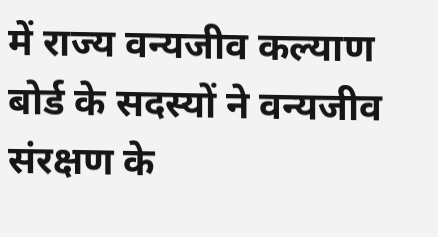में राज्य वन्यजीव कल्याण बोर्ड के सदस्यों ने वन्यजीव संरक्षण के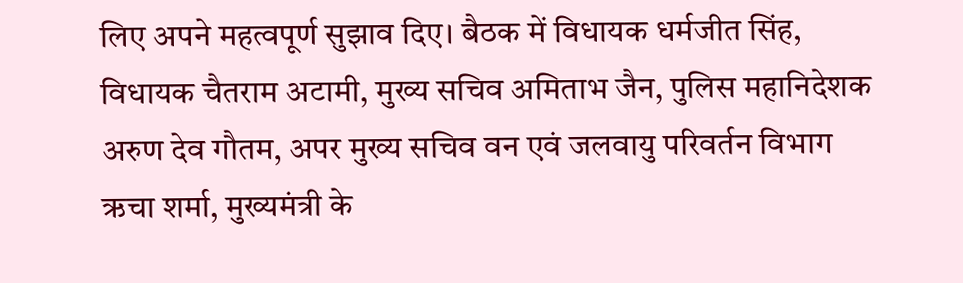लिए अपने महत्वपूर्ण सुझाव दिए। बैठक में विधायक धर्मजीत सिंह, विधायक चैतराम अटामी, मुख्य सचिव अमिताभ जैन, पुलिस महानिदेशक अरुण देव गौतम, अपर मुख्य सचिव वन एवं जलवायु परिवर्तन विभाग ऋचा शर्मा, मुख्यमंत्री के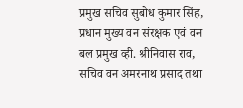प्रमुख सचिव सुबोध कुमार सिंह, प्रधान मुख्य वन संरक्षक एवं वन बल प्रमुख व्ही. श्रीनिवास राव, सचिव वन अमरनाथ प्रसाद तथा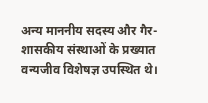अन्य माननीय सदस्य और गैर-शासकीय संस्थाओं के प्रख्यात वन्यजीव विशेषज्ञ उपस्थित थे।